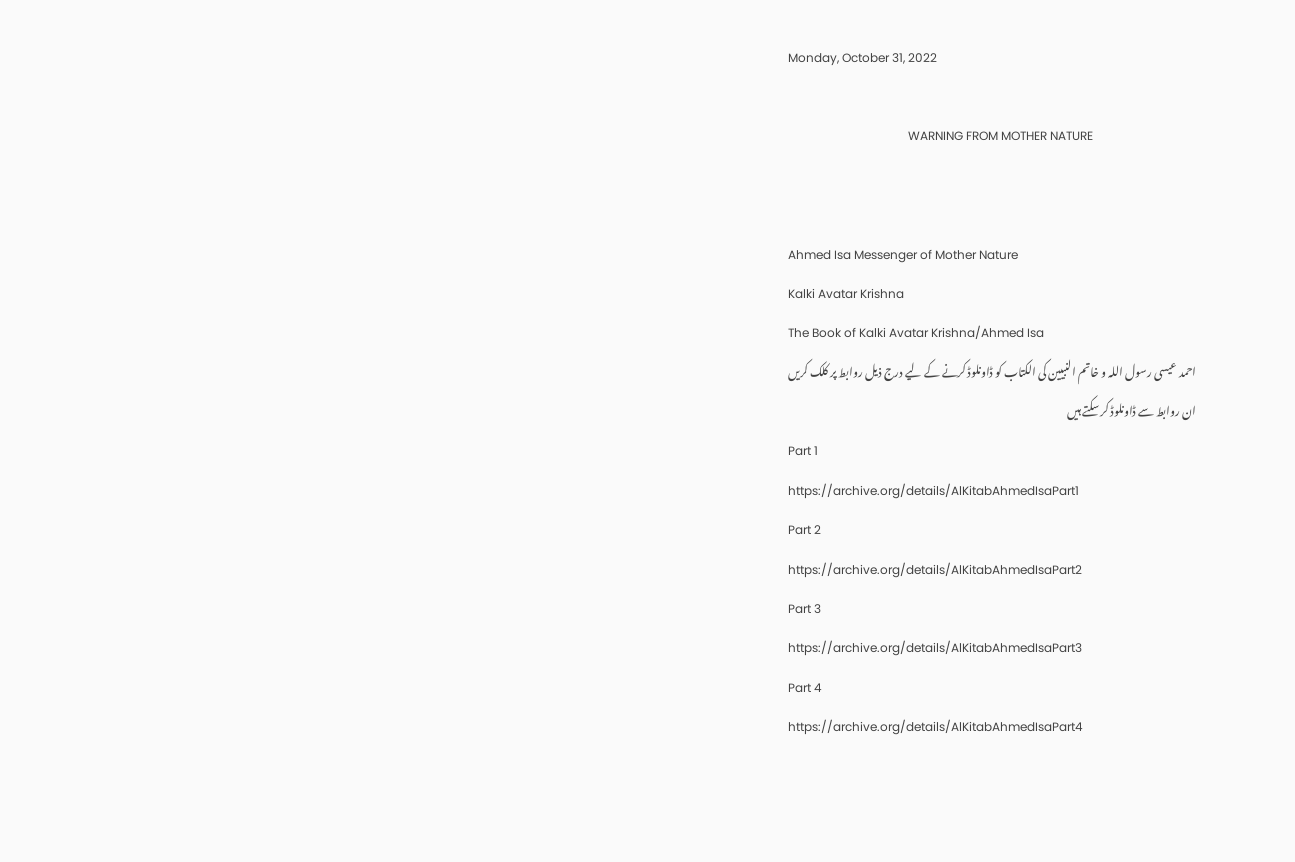Monday, October 31, 2022

                                        WARNING FROM MOTHER NATURE


Ahmed Isa Messenger of Mother Nature
Kalki Avatar Krishna
The Book of Kalki Avatar Krishna/Ahmed Isa
احمد عیسی رسول اللہ و خاتم النبیین کی الکتاب کو ڈاونلوڈ کرنے کے لیے درج ذیل روابط پر کلک کریں
ان روابط سے ڈاونلوڈ کر سکتے ہیں
Part 1
https://archive.org/details/AlKitabAhmedIsaPart1
Part 2
https://archive.org/details/AlKitabAhmedIsaPart2
Part 3
https://archive.org/details/AlKitabAhmedIsaPart3
Part 4
https://archive.org/details/AlKitabAhmedIsaPart4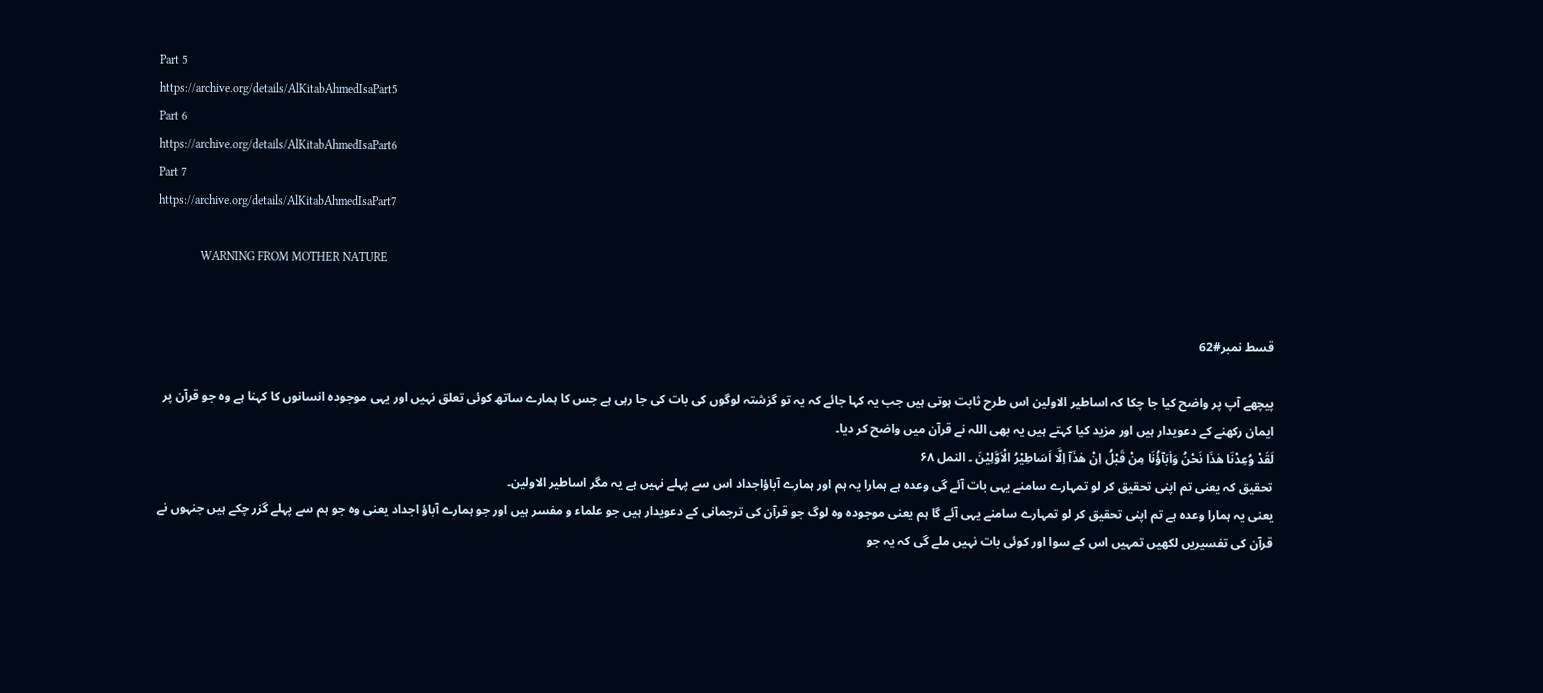Part 5
https://archive.org/details/AlKitabAhmedIsaPart5
Part 6
https://archive.org/details/AlKitabAhmedIsaPart6
Part 7
https://archive.org/details/AlKitabAhmedIsaPart7

              WARNING FROM MOTHER NATURE


قسط نمبر#62

پیچھے آپ پر واضح کیا جا چکا کہ اساطیر الاولین اس طرح ثابت ہوتی ہیں جب یہ کہا جائے کہ یہ تو گزشتہ لوگوں کی بات کی جا رہی ہے جس کا ہمارے ساتھ کوئی تعلق نہیں اور یہی موجودہ انسانوں کا کہنا ہے وہ جو قرآن پر ایمان رکھنے کے دعویدار ہیں اور مزید کیا کہتے ہیں یہ بھی اللہ نے قرآن میں واضح کر دیا۔
لَقَدْ وُعِدْنَا ھٰذَا نَحْنُ وَاٰبَآؤُنَا مِنْ قَبْلُ اِنْ ھٰذَآ اِلَّا اَسَاطِیْرُ الْاَوَّلِیْنَ ۔ النمل ۶۸
تحقیق کہ یعنی تم اپنی تحقیق کر لو تمہارے سامنے یہی بات آئے گی وعدہ ہے ہمارا یہ ہم اور ہمارے آباؤاجداد اس سے پہلے نہیں ہے یہ مگر اساطیر الاولین۔
یعنی یہ ہمارا وعدہ ہے تم اپنی تحقیق کر لو تمہارے سامنے یہی آئے گا ہم یعنی موجودہ وہ لوگ جو قرآن کی ترجمانی کے دعویدار ہیں جو علماء و مفسر ہیں اور جو ہمارے آباؤ اجداد یعنی وہ جو ہم سے پہلے گزر چکے ہیں جنہوں نے قرآن کی تفسیریں لکھیں تمہیں اس کے سوا اور کوئی بات نہیں ملے گی کہ یہ جو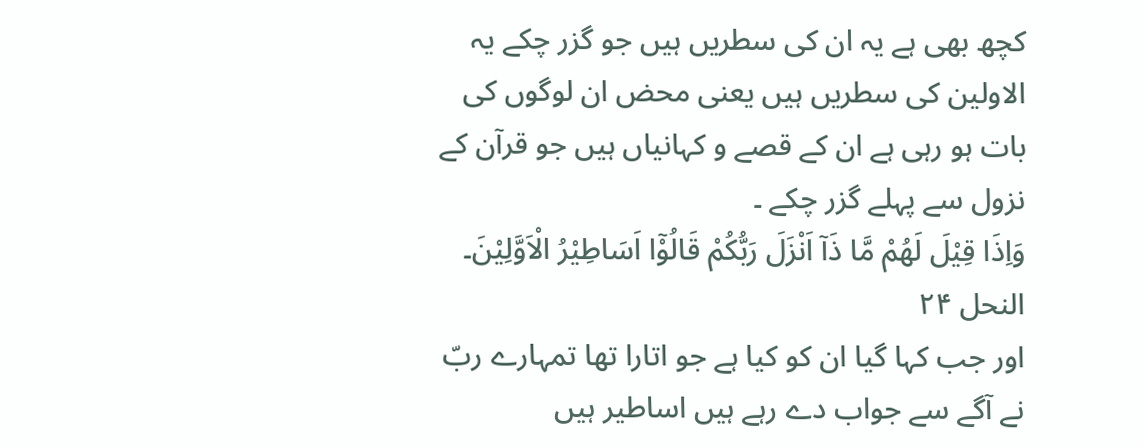کچھ بھی ہے یہ ان کی سطریں ہیں جو گزر چکے یہ الاولین کی سطریں ہیں یعنی محض ان لوگوں کی بات ہو رہی ہے ان کے قصے و کہانیاں ہیں جو قرآن کے نزول سے پہلے گزر چکے ۔
وَاِذَا قِیْلَ لَھُمْ مَّا ذَآ اَنْزَلَ رَبُّکُمْ قَالُوْٓا اَسَاطِیْرُ الْاَوَّلِیْنَ۔ النحل ۲۴
اور جب کہا گیا ان کو کیا ہے جو اتارا تھا تمہارے ربّ نے آگے سے جواب دے رہے ہیں اساطیر ہیں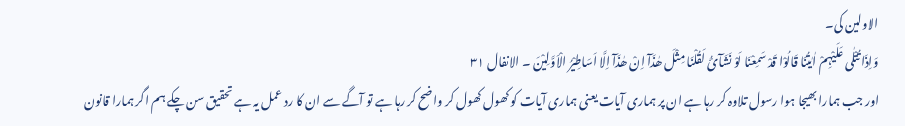الاولین کی۔
وَاِذَا تُتْلٰی عَلَیْہِمْ اٰیٰتُنَا قَالُوْا قَدْ سَمِعْنَا لَوْ نَشَآئُ لَقُلْنَا مِثْلَ ھٰذَآ اِنْ ھٰذَآ اِلَّا اَسَاطِیْرُ الْاَوَّلِیْنَ ۔ الانفال ۳۱
اور جب ہمارا بھیجا ہوا رسول تلاوہ کر رہا ہے ان پر ہماری آیات یعنی ہماری آیات کو کھول کھول کر واضح کر رہا ہے تو آگے سے ان کا رد عمل یہ ہے تحقیق سن چکے ہم اگر ہمارا قانون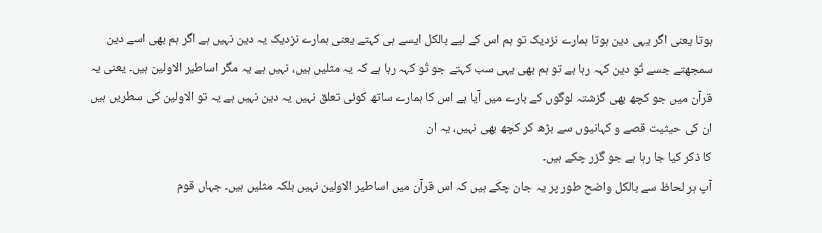ہوتا یعنی اگر یہی دین ہوتا ہمارے نزدیک تو ہم اس کے لیے بالکل ایسے ہی کہتے یعنی ہمارے نزدیک یہ دین نہیں ہے اگر ہم بھی اسے دین سمجھتے جسے تُو دین کہہ رہا ہے تو ہم بھی یہی سب کہتے جو تُو کہہ رہا ہے کہ یہ مثلیں ہیں، نہیں ہے یہ مگر اساطیر الاولین ہیں۔ یعنی یہ قرآن میں جو کچھ بھی گزشتہ لوگوں کے بارے میں آیا ہے اس کا ہمارے ساتھ کوئی تعلق نہیں یہ دین نہیں ہے یہ تو الاولین کی سطریں ہیں ان کی حیثیت قصے و کہانیوں سے بڑھ کر کچھ بھی نہیں، یہ ان
کا ذکر کیا جا رہا ہے جو گزر چکے ہیں۔
آپ ہر لحاظ سے بالکل واضح طور پر یہ جان چکے ہیں کہ اس قرآن میں اساطیر الاولین نہیں بلکہ مثلیں ہیں۔ جہاں قوم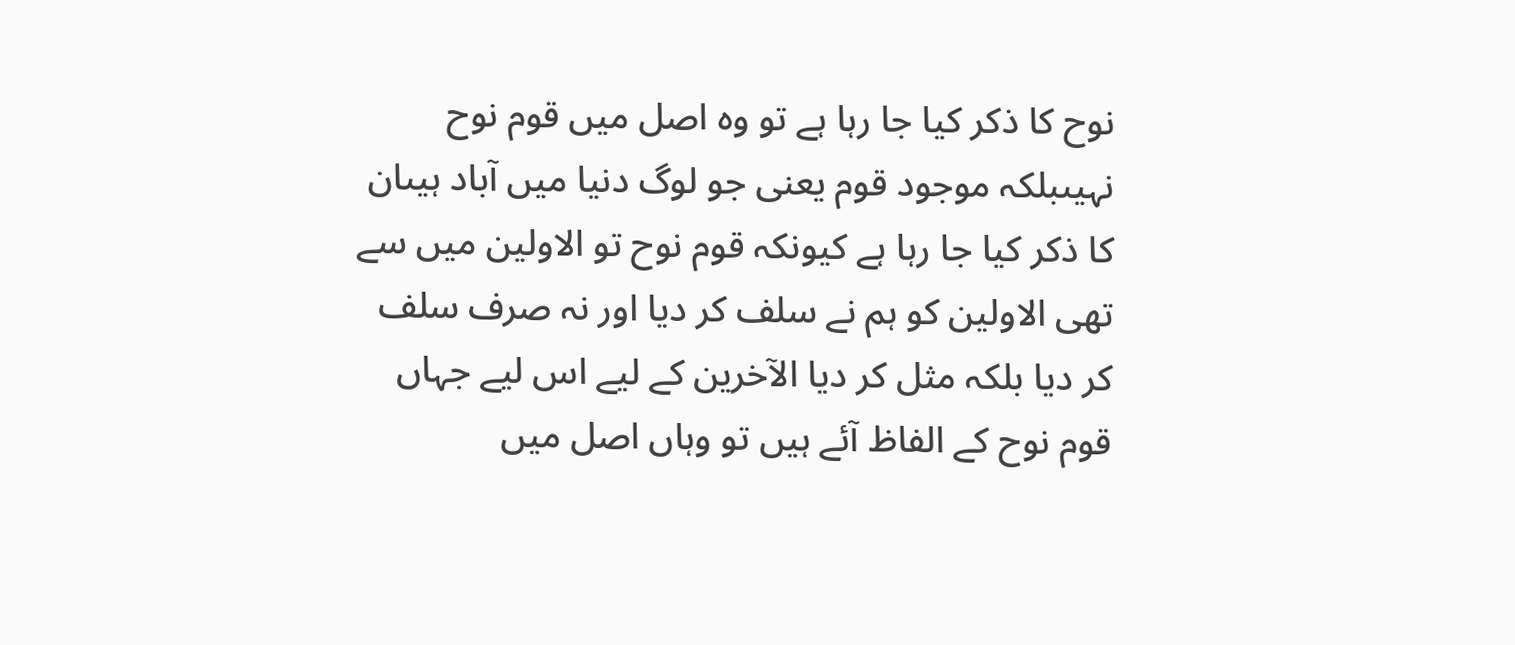نوح کا ذکر کیا جا رہا ہے تو وہ اصل میں قوم نوح نہیںبلکہ موجود قوم یعنی جو لوگ دنیا میں آباد ہیںان کا ذکر کیا جا رہا ہے کیونکہ قوم نوح تو الاولین میں سے تھی الاولین کو ہم نے سلف کر دیا اور نہ صرف سلف کر دیا بلکہ مثل کر دیا الآخرین کے لیے اس لیے جہاں قوم نوح کے الفاظ آئے ہیں تو وہاں اصل میں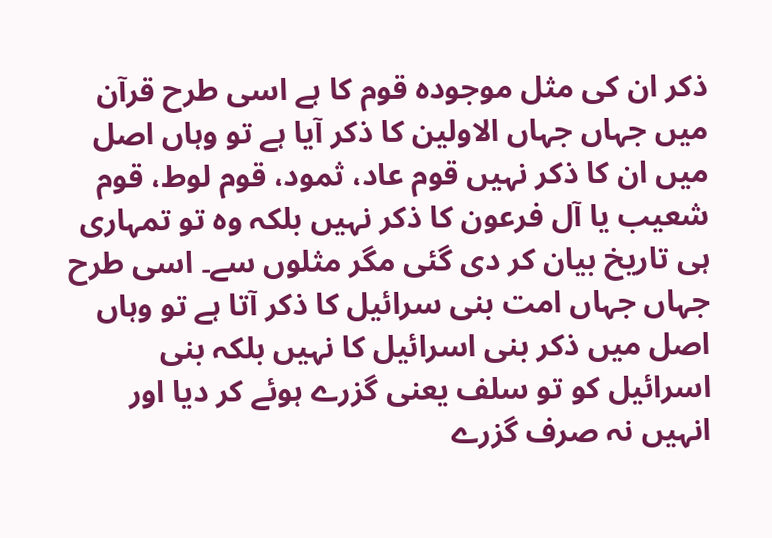ذکر ان کی مثل موجودہ قوم کا ہے اسی طرح قرآن میں جہاں جہاں الاولین کا ذکر آیا ہے تو وہاں اصل میں ان کا ذکر نہیں قوم عاد، ثمود، قوم لوط، قوم شعیب یا آل فرعون کا ذکر نہیں بلکہ وہ تو تمہاری ہی تاریخ بیان کر دی گئی مگر مثلوں سے۔ اسی طرح جہاں جہاں امت بنی سرائیل کا ذکر آتا ہے تو وہاں اصل میں ذکر بنی اسرائیل کا نہیں بلکہ بنی اسرائیل کو تو سلف یعنی گزرے ہوئے کر دیا اور انہیں نہ صرف گزرے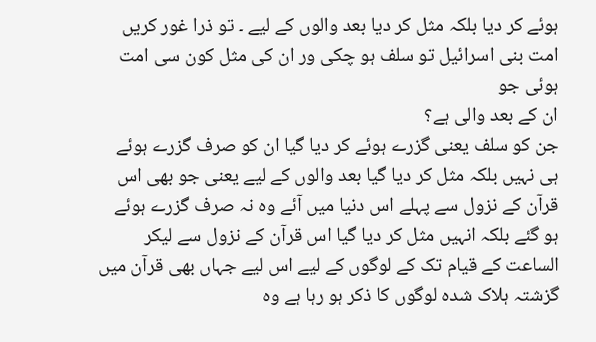ہوئے کر دیا بلکہ مثل کر دیا بعد والوں کے لیے ۔ تو ذرا غور کریں امت بنی اسرائیل تو سلف ہو چکی ور ان کی مثل کون سی امت ہوئی جو
ان کے بعد والی ہے؟
جن کو سلف یعنی گزرے ہوئے کر دیا گیا ان کو صرف گزرے ہوئے ہی نہیں بلکہ مثل کر دیا گیا بعد والوں کے لیے یعنی جو بھی اس قرآن کے نزول سے پہلے اس دنیا میں آئے وہ نہ صرف گزرے ہوئے ہو گئے بلکہ انہیں مثل کر دیا گیا اس قرآن کے نزول سے لیکر الساعت کے قیام تک کے لوگوں کے لیے اس لیے جہاں بھی قرآن میں گزشتہ ہلاک شدہ لوگوں کا ذکر ہو رہا ہے وہ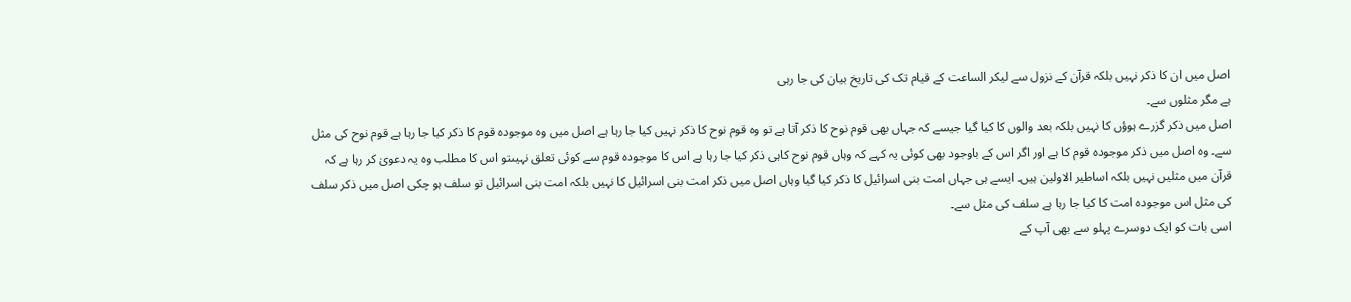اصل میں ان کا ذکر نہیں بلکہ قرآن کے نزول سے لیکر الساعت کے قیام تک کی تاریخ بیان کی جا رہی
ہے مگر مثلوں سے۔
اصل میں ذکر گزرے ہوؤں کا نہیں بلکہ بعد والوں کا کیا گیا جیسے کہ جہاں بھی قوم نوح کا ذکر آتا ہے تو وہ قوم نوح کا ذکر نہیں کیا جا رہا ہے اصل میں وہ موجودہ قوم کا ذکر کیا جا رہا ہے قوم نوح کی مثل سے۔ وہ اصل میں ذکر موجودہ قوم کا ہے اور اگر اس کے باوجود بھی کوئی یہ کہے کہ وہاں قوم نوح کاہی ذکر کیا جا رہا ہے اس کا موجودہ قوم سے کوئی تعلق نہیںتو اس کا مطلب وہ یہ دعویٰ کر رہا ہے کہ قرآن میں مثلیں نہیں بلکہ اساطیر الاولین ہیں۔ ایسے ہی جہاں امت بنی اسرائیل کا ذکر کیا گیا وہاں اصل میں ذکر امت بنی اسرائیل کا نہیں بلکہ امت بنی اسرائیل تو سلف ہو چکی اصل میں ذکر سلف کی مثل اس موجودہ امت کا کیا جا رہا ہے سلف کی مثل سے۔
اسی بات کو ایک دوسرے پہلو سے بھی آپ کے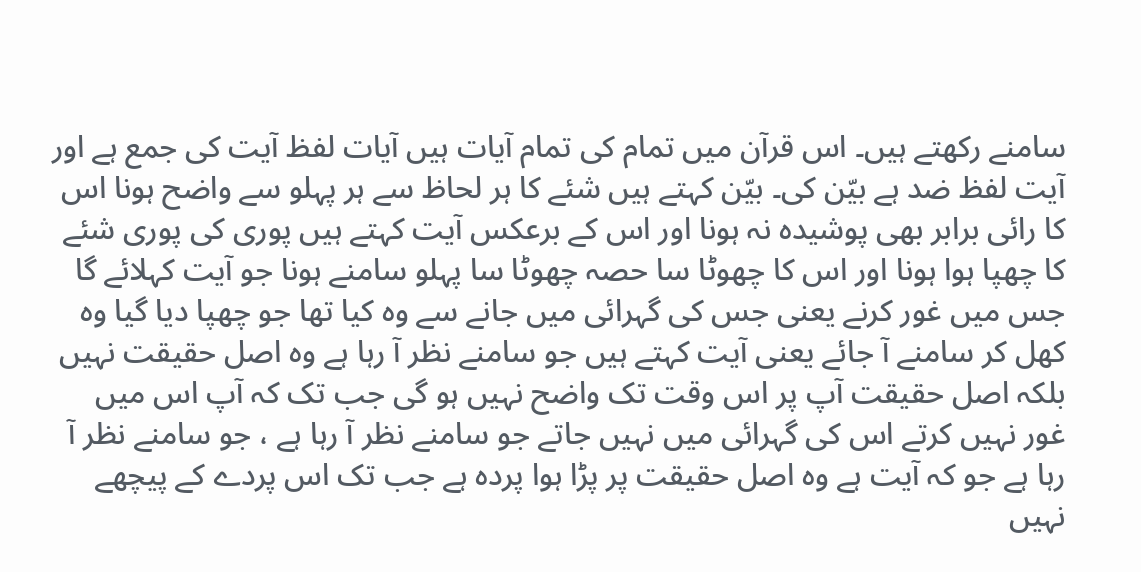سامنے رکھتے ہیں۔ اس قرآن میں تمام کی تمام آیات ہیں آیات لفظ آیت کی جمع ہے اور آیت لفظ ضد ہے بیّن کی۔ بیّن کہتے ہیں شئے کا ہر لحاظ سے ہر پہلو سے واضح ہونا اس کا رائی برابر بھی پوشیدہ نہ ہونا اور اس کے برعکس آیت کہتے ہیں پوری کی پوری شئے کا چھپا ہوا ہونا اور اس کا چھوٹا سا حصہ چھوٹا سا پہلو سامنے ہونا جو آیت کہلائے گا جس میں غور کرنے یعنی جس کی گہرائی میں جانے سے وہ کیا تھا جو چھپا دیا گیا وہ کھل کر سامنے آ جائے یعنی آیت کہتے ہیں جو سامنے نظر آ رہا ہے وہ اصل حقیقت نہیں بلکہ اصل حقیقت آپ پر اس وقت تک واضح نہیں ہو گی جب تک کہ آپ اس میں غور نہیں کرتے اس کی گہرائی میں نہیں جاتے جو سامنے نظر آ رہا ہے ، جو سامنے نظر آ رہا ہے جو کہ آیت ہے وہ اصل حقیقت پر پڑا ہوا پردہ ہے جب تک اس پردے کے پیچھے نہیں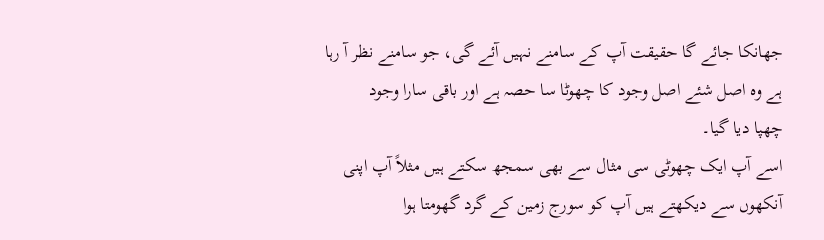جھانکا جائے گا حقیقت آپ کے سامنے نہیں آئے گی، جو سامنے نظر آ رہا ہے وہ اصل شئے اصل وجود کا چھوٹا سا حصہ ہے اور باقی سارا وجود
چھپا دیا گیا۔
اسے آپ ایک چھوٹی سی مثال سے بھی سمجھ سکتے ہیں مثلاً آپ اپنی آنکھوں سے دیکھتے ہیں آپ کو سورج زمین کے گرد گھومتا ہوا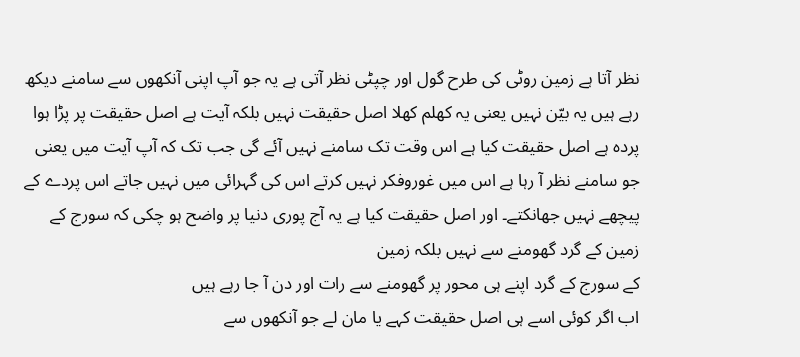نظر آتا ہے زمین روٹی کی طرح گول اور چپٹی نظر آتی ہے یہ جو آپ اپنی آنکھوں سے سامنے دیکھ رہے ہیں یہ بیّن نہیں یعنی یہ کھلم کھلا اصل حقیقت نہیں بلکہ آیت ہے اصل حقیقت پر پڑا ہوا پردہ ہے اصل حقیقت کیا ہے اس وقت تک سامنے نہیں آئے گی جب تک کہ آپ آیت میں یعنی جو سامنے نظر آ رہا ہے اس میں غوروفکر نہیں کرتے اس کی گہرائی میں نہیں جاتے اس پردے کے پیچھے نہیں جھانکتے۔ اور اصل حقیقت کیا ہے یہ آج پوری دنیا پر واضح ہو چکی کہ سورج کے زمین کے گرد گھومنے سے نہیں بلکہ زمین
کے سورج کے گرد اپنے ہی محور پر گھومنے سے رات اور دن آ جا رہے ہیں
اب اگر کوئی اسے ہی اصل حقیقت کہے یا مان لے جو آنکھوں سے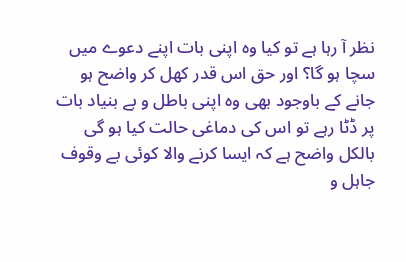نظر آ رہا ہے تو کیا وہ اپنی بات اپنے دعوے میں سچا ہو گا؟ اور حق اس قدر کھل کر واضح ہو جانے کے باوجود بھی وہ اپنی باطل و بے بنیاد بات پر ڈٹا رہے تو اس کی دماغی حالت کیا ہو گی بالکل واضح ہے کہ ایسا کرنے والا کوئی بے وقوف جاہل و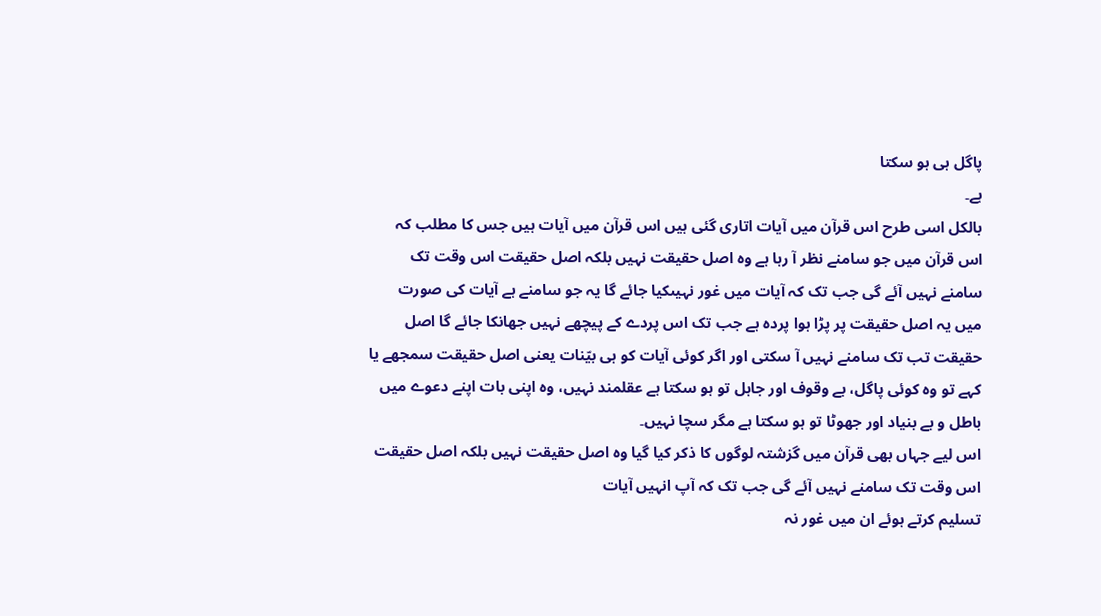پاگل ہی ہو سکتا
ہے۔
بالکل اسی طرح اس قرآن میں آیات اتاری گئی ہیں اس قرآن میں آیات ہیں جس کا مطلب کہ اس قرآن میں جو سامنے نظر آ رہا ہے وہ اصل حقیقت نہیں بلکہ اصل حقیقت اس وقت تک سامنے نہیں آئے گی جب تک کہ آیات میں غور نہیںکیا جائے گا یہ جو سامنے ہے آیات کی صورت میں یہ اصل حقیقت پر پڑا ہوا پردہ ہے جب تک اس پردے کے پیچھے نہیں جھانکا جائے گا اصل حقیقت تب تک سامنے نہیں آ سکتی اور اگر کوئی آیات کو ہی بیّنات یعنی اصل حقیقت سمجھے یا کہے تو وہ کوئی پاگل، بے وقوف اور جاہل تو ہو سکتا ہے عقلمند نہیں، وہ اپنی بات اپنے دعوے میں باطل و بے بنیاد اور جھوٹا تو ہو سکتا ہے مگر سچا نہیں۔
اس لیے جہاں بھی قرآن میں گزشتہ لوگوں کا ذکر کیا گیا وہ اصل حقیقت نہیں بلکہ اصل حقیقت اس وقت تک سامنے نہیں آئے گی جب تک کہ آپ انہیں آیات
تسلیم کرتے ہوئے ان میں غور نہ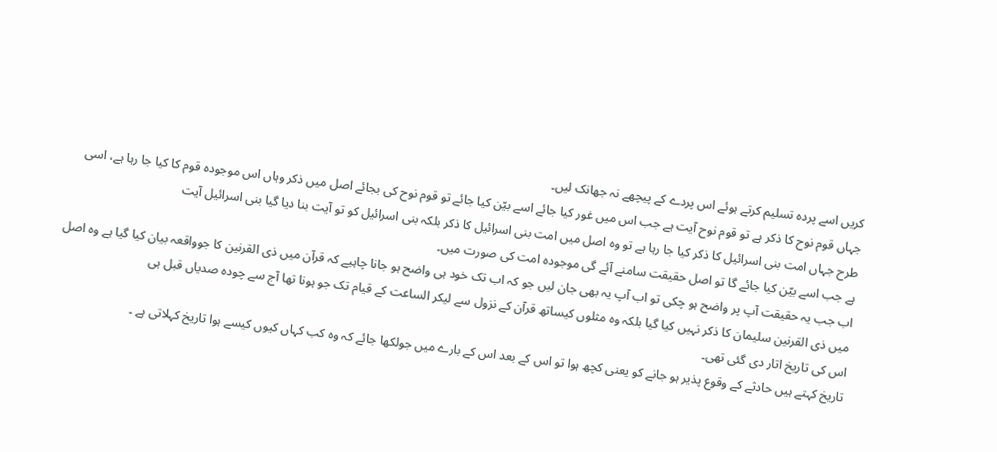کریں اسے پردہ تسلیم کرتے ہوئے اس پردے کے پیچھے نہ جھانک لیں۔
جہاں قوم نوح کا ذکر ہے تو قوم نوح آیت ہے جب اس میں غور کیا جائے اسے بیّن کیا جائے تو قوم نوح کی بجائے اصل میں ذکر وہاں اس موجودہ قوم کا کیا جا رہا ہے، اسی طرح جہاں امت بنی اسرائیل کا ذکر کیا جا رہا ہے تو وہ اصل میں امت بنی اسرائیل کا ذکر بلکہ بنی اسرائیل کو تو آیت بنا دیا گیا بنی اسرائیل آیت
ہے جب اسے بیّن کیا جائے گا تو اصل حقیقت سامنے آئے گی موجودہ امت کی صورت میں۔
اب جب یہ حقیقت آپ پر واضح ہو چکی تو اب آپ یہ بھی جان لیں جو کہ اب تک خود ہی واضح ہو جانا چاہیے کہ قرآن میں ذی القرنین کا جوواقعہ بیان کیا گیا ہے وہ اصل میں ذی القرنین سلیمان کا ذکر نہیں کیا گیا بلکہ وہ مثلوں کیساتھ قرآن کے نزول سے لیکر الساعت کے قیام تک جو ہونا تھا آج سے چودہ صدیاں قبل ہی
اس کی تاریخ اتار دی گئی تھی۔
تاریخ کہتے ہیں حادثے کے وقوع پذیر ہو جانے کو یعنی کچھ ہوا تو اس کے بعد اس کے بارے میں جولکھا جائے کہ وہ کب کہاں کیوں کیسے ہوا تاریخ کہلاتی ہے ۔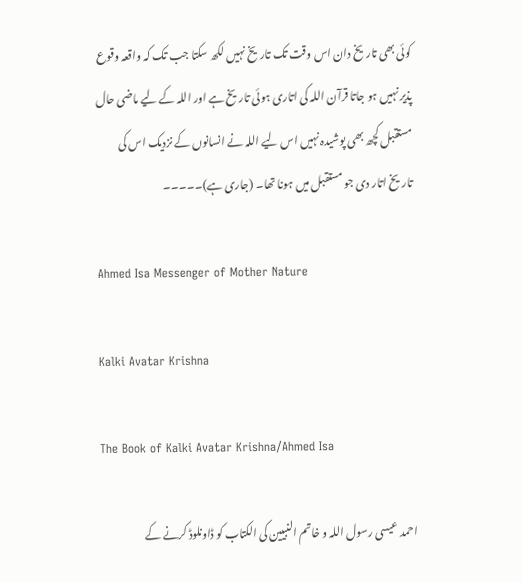کوئی بھی تاریخ دان اس وقت تک تاریخ نہیں لکھ سکتا جب تک کہ واقعہ وقوع پذیر نہیں ہو جاتا قرآن اللہ کی اتاری ہوئی تاریخ ہے اور اللہ کے لیے ماضی حال مستقبل کچھ بھی پوشیدہ نہیں اس لیے اللہ نے انسانوں کے نزدیک اس کی تاریخ اتار دی جو مستقبل میں ہونا تھا۔ (جاری ہے)۔۔۔۔۔

Ahmed Isa Messenger of Mother Nature

Kalki Avatar Krishna

The Book of Kalki Avatar Krishna/Ahmed Isa

احمد عیسی رسول اللہ و خاتم النبیین کی الکتاب کو ڈاونلوڈ کرنے کے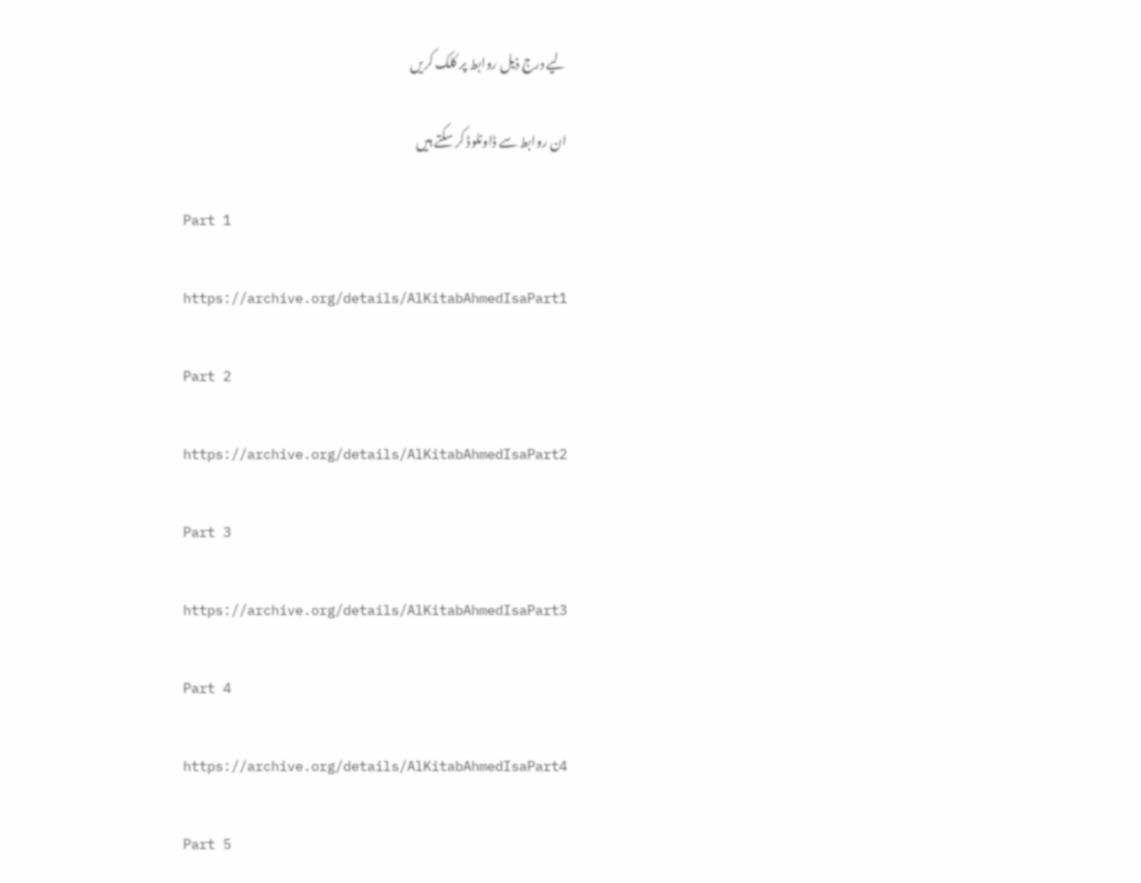لیے درج ذیل روابط پر کلک کریں

ان روابط سے ڈاونلوڈ کر سکتے ہیں

Part 1

https://archive.org/details/AlKitabAhmedIsaPart1

Part 2

https://archive.org/details/AlKitabAhmedIsaPart2

Part 3

https://archive.org/details/AlKitabAhmedIsaPart3

Part 4

https://archive.org/details/AlKitabAhmedIsaPart4

Part 5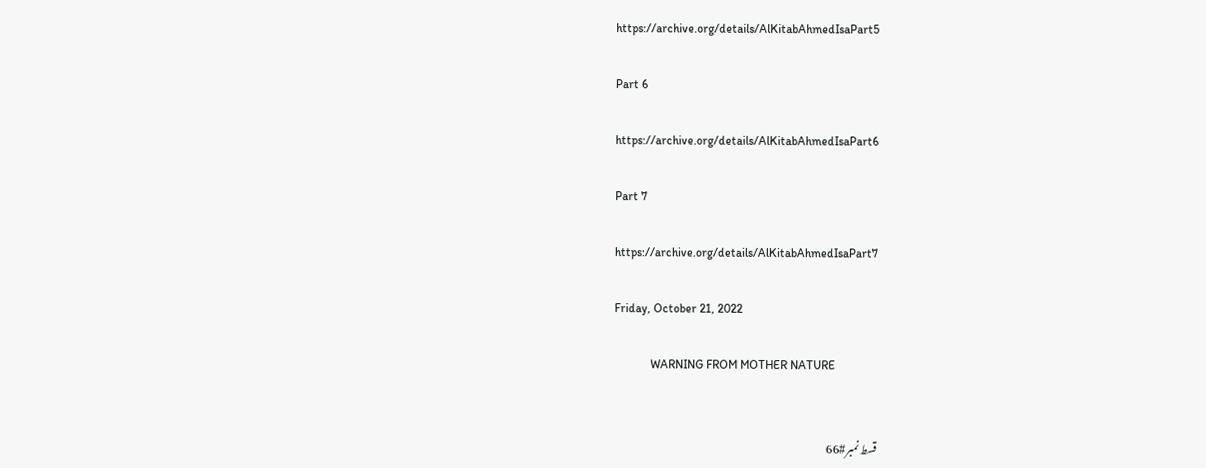https://archive.org/details/AlKitabAhmedIsaPart5

Part 6

https://archive.org/details/AlKitabAhmedIsaPart6

Part 7

https://archive.org/details/AlKitabAhmedIsaPart7

Friday, October 21, 2022

            WARNING FROM MOTHER NATURE


قسط نمبر#66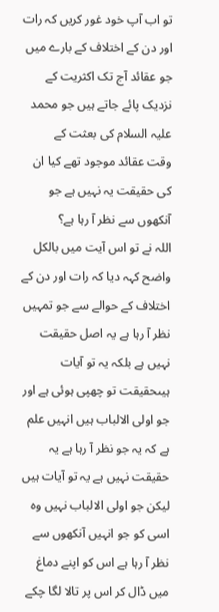تو اب آپ خود غور کریں کہ رات اور دن کے اختلاف کے بارے میں جو عقائد آج تک اکثریت کے نزدیک پائے جاتے ہیں جو محمد علیہ السلام کی بعثت کے
وقت عقائد موجود تھے کیا ان کی حقیقت یہ نہیں ہے جو آنکھوں سے نظر آ رہا ہے؟
اللہ نے تو اس آیت میں بالکل واضح کہہ دیا کہ رات اور دن کے اختلاف کے حوالے سے جو تمہیں نظر آ رہا ہے یہ اصل حقیقت نہیں ہے بلکہ یہ تو آیات ہیںحقیقت تو چھپی ہوئی ہے اور جو اولی الالباب ہیں انہیں علم ہے کہ یہ جو نظر آ رہا ہے یہ حقیقت نہیں ہے یہ تو آیات ہیں لیکن جو اولی الالباب نہیں وہ اسی کو جو انہیں آنکھوں سے نظر آ رہا ہے اس کو اپنے دماغ میں ڈال کر اس پر تالا لگا چکے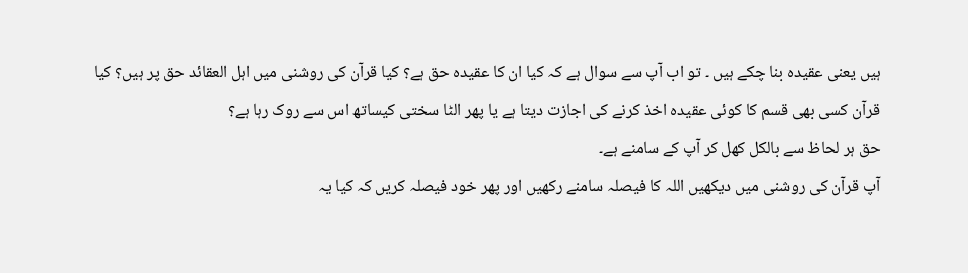ہیں یعنی عقیدہ بنا چکے ہیں ۔ تو اب آپ سے سوال ہے کہ کیا ان کا عقیدہ حق ہے؟ کیا قرآن کی روشنی میں اہل العقائد حق پر ہیں؟ کیا قرآن کسی بھی قسم کا کوئی عقیدہ اخذ کرنے کی اجازت دیتا ہے یا پھر الٹا سختی کیساتھ اس سے روک رہا ہے؟
حق ہر لحاظ سے بالکل کھل کر آپ کے سامنے ہے۔
آپ قرآن کی روشنی میں دیکھیں اللہ کا فیصلہ سامنے رکھیں اور پھر خود فیصلہ کریں کہ کیا یہ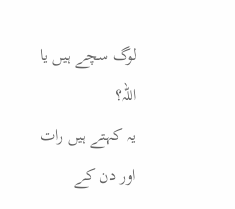لوگ سچے ہیں یا اللہ؟
یہ کہتے ہیں رات اور دن کے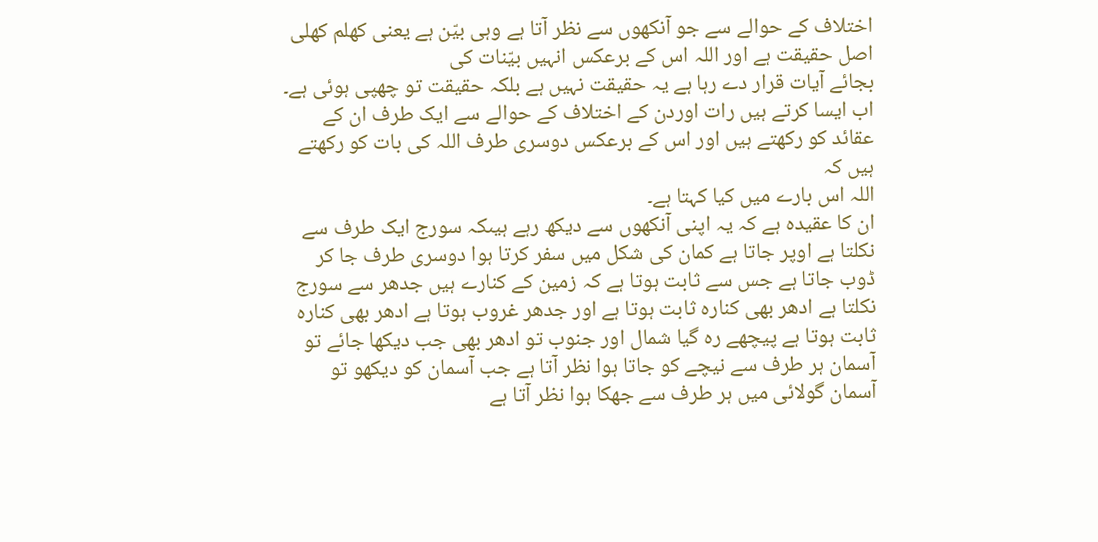اختلاف کے حوالے سے جو آنکھوں سے نظر آتا ہے وہی بیّن ہے یعنی کھلم کھلی اصل حقیقت ہے اور اللہ اس کے برعکس انہیں بیّنات کی
بجائے آیات قرار دے رہا ہے یہ حقیقت نہیں ہے بلکہ حقیقت تو چھپی ہوئی ہے۔
اب ایسا کرتے ہیں رات اوردن کے اختلاف کے حوالے سے ایک طرف ان کے عقائد کو رکھتے ہیں اور اس کے برعکس دوسری طرف اللہ کی بات کو رکھتے ہیں کہ
اللہ اس بارے میں کیا کہتا ہے۔
ان کا عقیدہ ہے کہ یہ اپنی آنکھوں سے دیکھ رہے ہیںکہ سورج ایک طرف سے نکلتا ہے اوپر جاتا ہے کمان کی شکل میں سفر کرتا ہوا دوسری طرف جا کر ڈوب جاتا ہے جس سے ثابت ہوتا ہے کہ زمین کے کنارے ہیں جدھر سے سورج نکلتا ہے ادھر بھی کنارہ ثابت ہوتا ہے اور جدھر غروب ہوتا ہے ادھر بھی کنارہ ثابت ہوتا ہے پیچھے رہ گیا شمال اور جنوب تو ادھر بھی جب دیکھا جائے تو آسمان ہر طرف سے نیچے کو جاتا ہوا نظر آتا ہے جب آسمان کو دیکھو تو آسمان گولائی میں ہر طرف سے جھکا ہوا نظر آتا ہے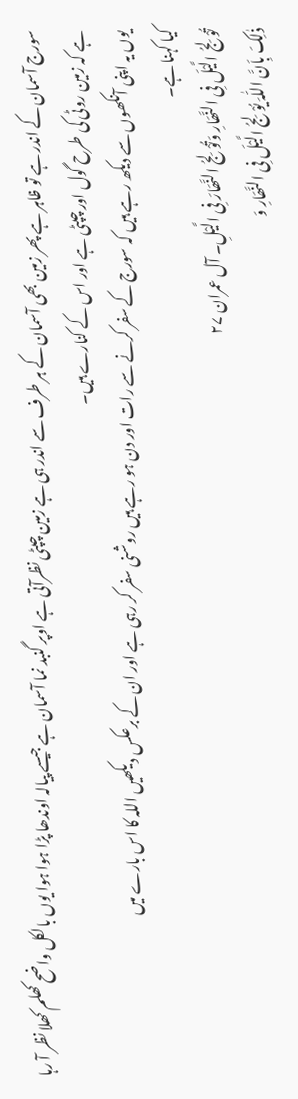سورج آسمان کے اندر ہے تو ظاہر ہے پھر زمین بھی آسمان کے ہر طرف سے اندر ہی ہے زمین چپٹی نظرآتی ہے اوپر گنبد نما آسمان ہے جیسے پیالہ اوندھا پڑا ہوا ہوا یوں بالکل واضح کھلم کھلا نظر آ رہا ہے کہ زمین روٹی کی طرح گول اور چپٹی ہے اور اس کے کنارے ہیں۔
یوں یہ اپنی آنکھوں سے دیکھ رہے ہیں کہ سورج کے سفر کرنے سے رات اور دن ہو رہے ہیں روشنی سفر کر رہی ہے اور ان کے برعکس دیکھیں اللہ کا اس بارے میں
کیا کہنا ہے۔
تُوْلِجُ الَّیْلَ فِی النَّھَارِ وَتُوْلِجُ النَّھَارَ فِی الَّیْلِ۔ آل عمران ۲۷
ذٰلِکَ بِاَنَّ اللّٰہَ یُوْلِجُ الَّیْلَ فِی النَّھَارِ وَ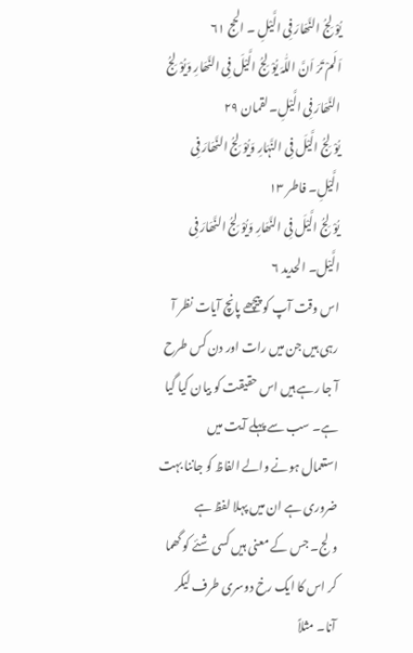یُوْلِجُ النَّھَارَ فِی الَّیْلِ ۔ الحج ۶۱
اَلَمْ تَرَ اَنَّ اللّٰہَ یُوْلِجُ الَّیْلَ فِی النَّھَارِ وَیُوْلِجُ النَّھَارَ فِی الَّیْلِ۔ لقمان ۲۹
یُوْلِجُ الَّیْلَ فِی النَّہَارِ وَیُوْلِجُ النَّھَارَ فِی الَّیْلِ۔ فاطر ۱۳
یُوْلِجُ الَّیْلَ فِی النَّھَارِ وَیُوْلِجُ النَّھَارَ فِی الَّیْل۔ الحدید ۶
اس وقت آپ کو پیچھے پانچ آیات نظر آ رہی ہیں جن میں رات اور دن کس طرح آ جا رہے ہیں اس حقیقت کو بیان کیا گیا ہے۔ سب سے پہلے آیت میں
استعمال ہونے والے الفاظ کو جاننا بہت ضروری ہے ان میں پہلا لفظ ہے
ولج۔ جس کے معنی ہیں کسی شئے کو گھما کر اس کا ایک رخ دوسری طرف لیکر آنا۔ مثلاً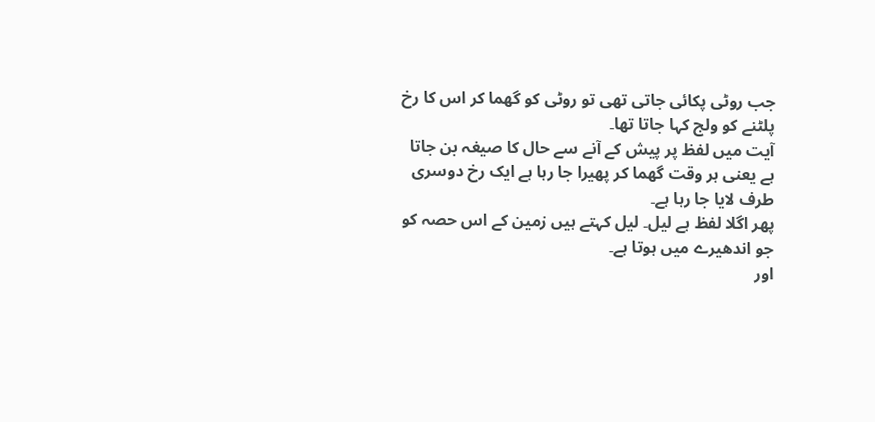جب روٹی پکائی جاتی تھی تو روٹی کو گھما کر اس کا رخ پلٹنے کو ولج کہا جاتا تھا۔
آیت میں لفظ پر پیش کے آنے سے حال کا صیغہ بن جاتا ہے یعنی ہر وقت گھما کر پھیرا جا رہا ہے ایک رخ دوسری طرف لایا جا رہا ہے۔
پھر اگلا لفظ ہے لیل۔ لیل کہتے ہیں زمین کے اس حصہ کو جو اندھیرے میں ہوتا ہے۔
اور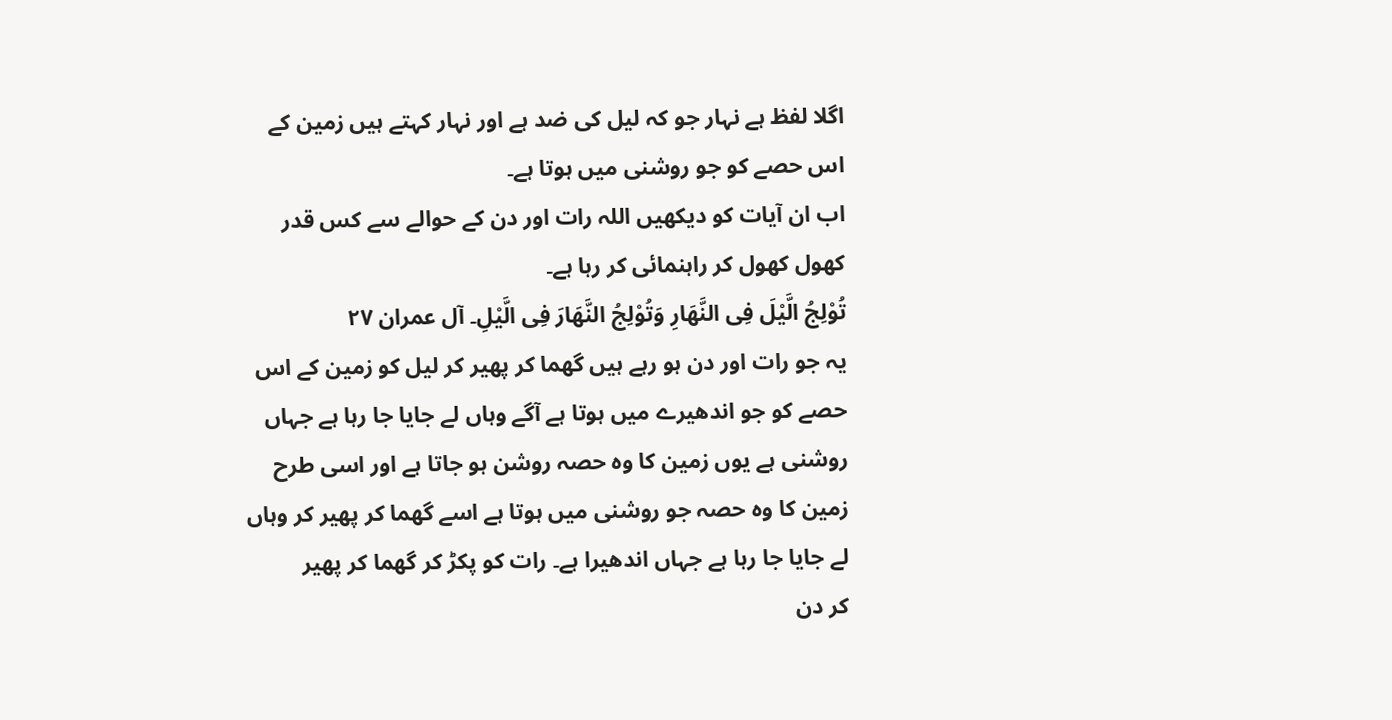اگلا لفظ ہے نہار جو کہ لیل کی ضد ہے اور نہار کہتے ہیں زمین کے اس حصے کو جو روشنی میں ہوتا ہے۔
اب ان آیات کو دیکھیں اللہ رات اور دن کے حوالے سے کس قدر کھول کھول کر راہنمائی کر رہا ہے۔
تُوْلِجُ الَّیْلَ فِی النَّھَارِ وَتُوْلِجُ النَّھَارَ فِی الَّیْلِ۔ آل عمران ۲۷
یہ جو رات اور دن ہو رہے ہیں گھما کر پھیر کر لیل کو زمین کے اس حصے کو جو اندھیرے میں ہوتا ہے آگے وہاں لے جایا جا رہا ہے جہاں روشنی ہے یوں زمین کا وہ حصہ روشن ہو جاتا ہے اور اسی طرح زمین کا وہ حصہ جو روشنی میں ہوتا ہے اسے گھما کر پھیر کر وہاں لے جایا جا رہا ہے جہاں اندھیرا ہے۔ رات کو پکڑ کر گھما کر پھیر
کر دن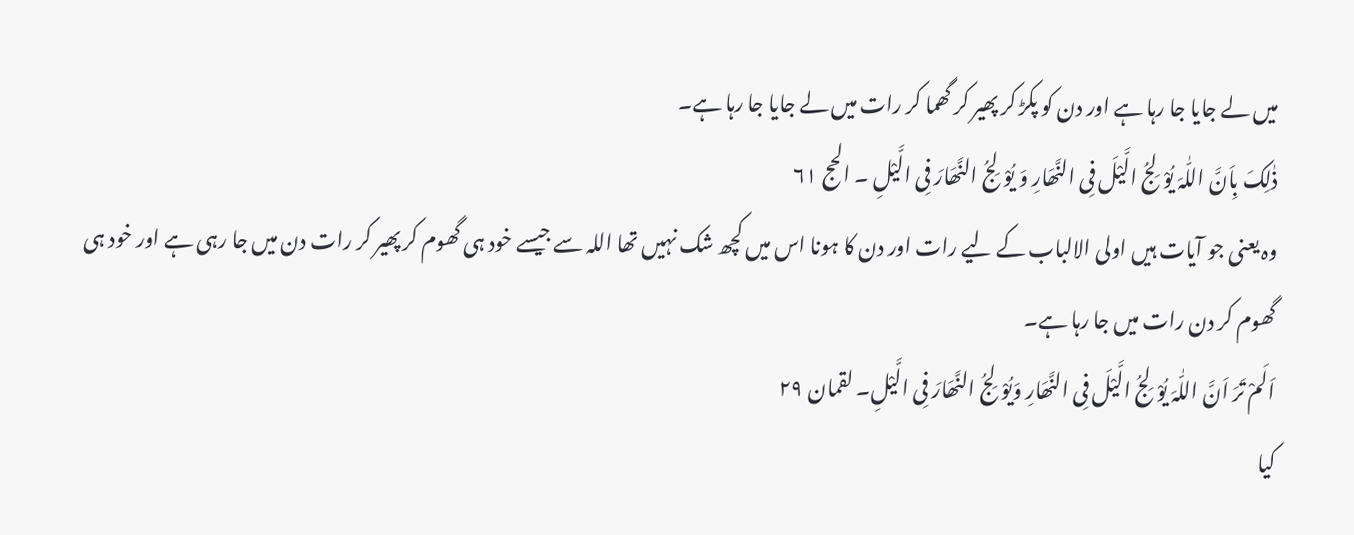میں لے جایا جا رہا ہے اور دن کو پکڑ کر پھیر کر گھما کر رات میں لے جایا جا رہا ہے۔
ذٰلِکَ بِاَنَّ اللّٰہَ یُوْلِجُ الَّیْلَ فِی النَّھَارِ وَ یُوْلِجُ النَّھَارَ فِی الَّیْلِ ۔ الحج ۶۱
وہ یعنی جو آیات ہیں اولی الالباب کے لیے رات اور دن کا ہونا اس میں کچھ شک نہیں تھا اللہ سے جیسے خود ہی گھوم کر پھیر کر رات دن میں جا رہی ہے اور خود ہی
گھوم کر دن رات میں جا رہا ہے۔
اَلَمْ تَرَ اَنَّ اللّٰہَ یُوْلِجُ الَّیْلَ فِی النَّھَارِ وَیُوْلِجُ النَّھَارَ فِی الَّیْلِ۔ لقمان ۲۹
کیا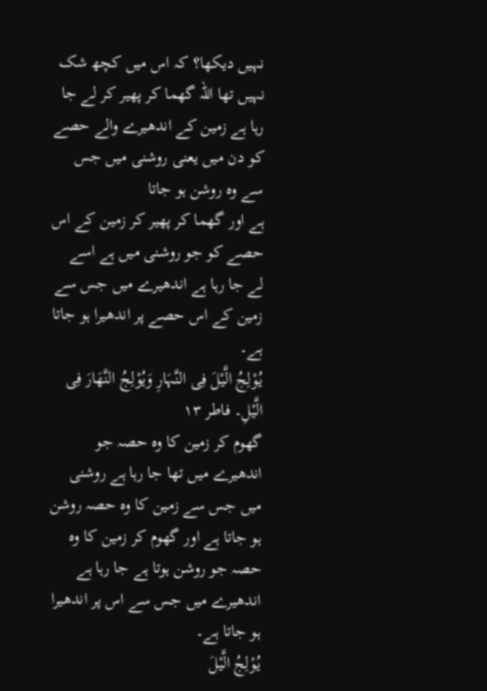نہیں دیکھا؟ کہ اس میں کچھ شک نہیں تھا اللہ گھما کر پھیر کر لے جا رہا ہے زمین کے اندھیرے والے حصے کو دن میں یعنی روشنی میں جس سے وہ روشن ہو جاتا
ہے اور گھما کر پھیر کر زمین کے اس حصے کو جو روشنی میں ہے اسے لے جا رہا ہے اندھیرے میں جس سے زمین کے اس حصے پر اندھیرا ہو جاتا ہے۔
یُوْلِجُ الَّیْلَ فِی النَّہَارِ وَیُوْلِجُ النَّھَارَ فِی الَّیْلِ۔ فاطر ۱۳
گھوم کر زمین کا وہ حصہ جو اندھیرے میں تھا جا رہا ہے روشنی میں جس سے زمین کا وہ حصہ روشن ہو جاتا ہے اور گھوم کر زمین کا وہ حصہ جو روشن ہوتا ہے جا رہا ہے
اندھیرے میں جس سے اس پر اندھیرا ہو جاتا ہے۔
یُوْلِجُ الَّیْلَ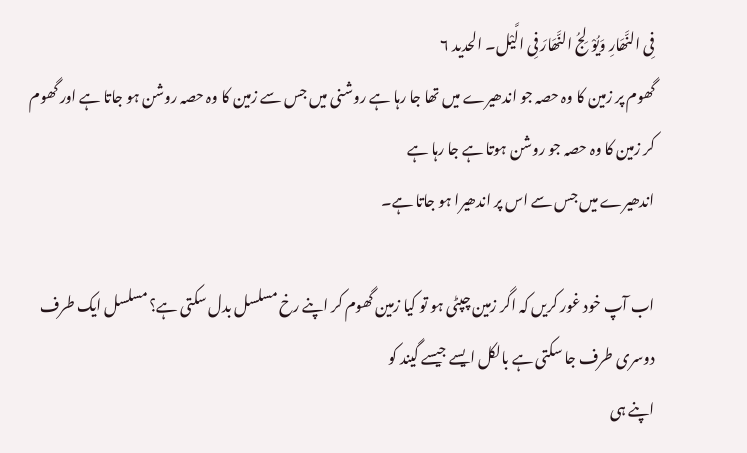فِی النَّھَارِ وَیُوْلِجُ النَّھَارَ فِی الَّیْل۔ الحدید ۶
گھوم پر زمین کا وہ حصہ جو اندھیرے میں تھا جا رہا ہے روشنی میں جس سے زمین کا وہ حصہ روشن ہو جاتا ہے اور گھوم کر زمین کا وہ حصہ جو روشن ہوتا ہے جا رہا ہے
اندھیرے میں جس سے اس پر اندھیرا ہو جاتا ہے۔

اب آپ خود غور کریں کہ اگر زمین چپٹی ہو تو کیا زمین گھوم کر اپنے رخ مسلسل بدل سکتی ہے؟ مسلسل ایک طرف دوسری طرف جا سکتی ہے بالکل ایسے جیسے گیند کو
اپنے ہی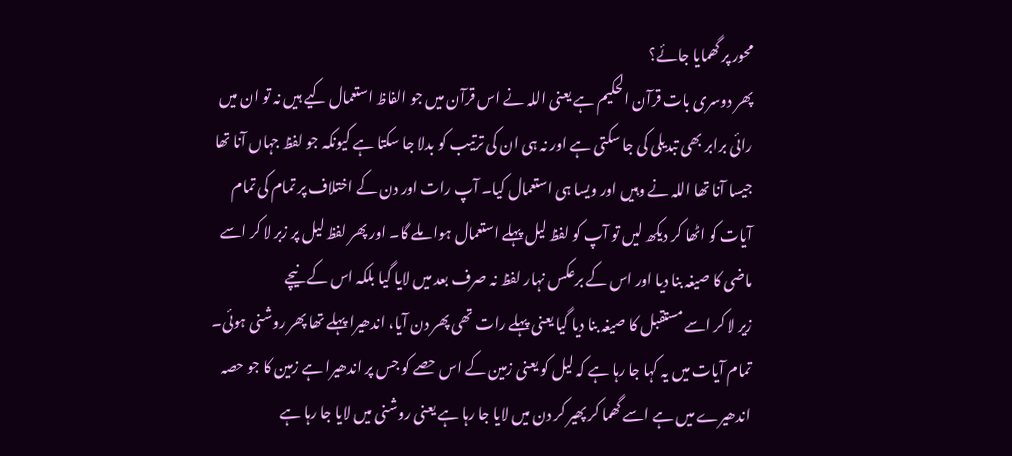محور پر گھمایا جائے؟
پھر دوسری بات قرآن الحکیم ہے یعنی اللہ نے اس قرآن میں جو الفاظ استعمال کیے ہیں نہ تو ان میں رائی برابر بھی تبدیلی کی جا سکتی ہے اور نہ ہی ان کی ترتیب کو بدلا جا سکتا ہے کیونکہ جو لفظ جہاں آنا تھا جیسا آنا تھا اللہ نے وہیں اور ویسا ہی استعمال کیا۔ آپ رات اور دن کے اختلاف پر تمام کی تمام آیات کو اٹھا کر دیکھ لیں تو آپ کو لفظ لیل پہلے استعمال ہوا ملے گا۔ اور پھر لفظ لیل پر زبر لا کر اسے ماضی کا صیغہ بنا دیا اور اس کے برعکس نہار لفظ نہ صرف بعد میں لایا گیا بلکہ اس کے نیچے
زیر لا کر اسے مستقبل کا صیغہ بنا دیا گیا یعنی پہلے رات تھی پھر دن آیا، اندھیرا پہلے تھا پھر روشنی ہوئی۔
تمام آیات میں یہ کہا جا رہا ہے کہ لیل کو یعنی زمین کے اس حصے کو جس پر اندھیرا ہے زمین کا جو حصہ اندھیرے میں ہے اسے گھما کر پھیر کر دن میں لایا جا رہا ہے یعنی روشنی میں لایا جا رہا ہے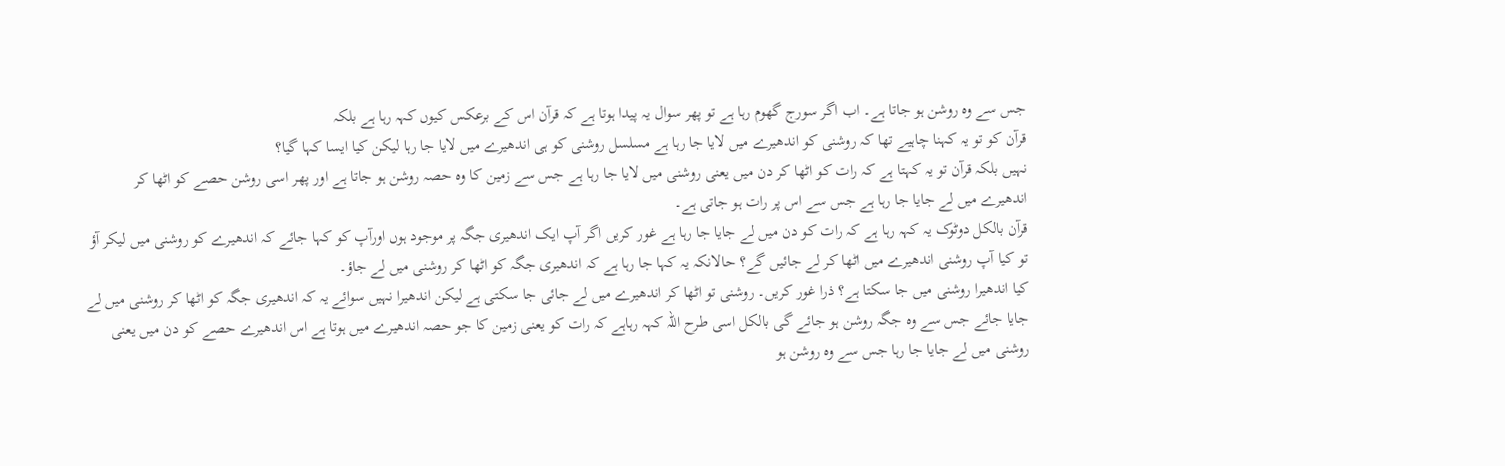جس سے وہ روشن ہو جاتا ہے۔ اب اگر سورج گھوم رہا ہے تو پھر سوال یہ پیدا ہوتا ہے کہ قرآن اس کے برعکس کیوں کہہ رہا ہے بلکہ
قرآن کو تو یہ کہنا چاہیے تھا کہ روشنی کو اندھیرے میں لایا جا رہا ہے مسلسل روشنی کو ہی اندھیرے میں لایا جا رہا لیکن کیا ایسا کہا گیا؟
نہیں بلکہ قرآن تو یہ کہتا ہے کہ رات کو اٹھا کر دن میں یعنی روشنی میں لایا جا رہا ہے جس سے زمین کا وہ حصہ روشن ہو جاتا ہے اور پھر اسی روشن حصے کو اٹھا کر
اندھیرے میں لے جایا جا رہا ہے جس سے اس پر رات ہو جاتی ہے۔
قرآن بالکل دوٹوک یہ کہہ رہا ہے کہ رات کو دن میں لے جایا جا رہا ہے غور کریں اگر آپ ایک اندھیری جگہ پر موجود ہوں اورآپ کو کہا جائے کہ اندھیرے کو روشنی میں لیکر آؤ تو کیا آپ روشنی اندھیرے میں اٹھا کر لے جائیں گے؟ حالانکہ یہ کہا جا رہا ہے کہ اندھیری جگہ کو اٹھا کر روشنی میں لے جاؤ۔
کیا اندھیرا روشنی میں جا سکتا ہے؟ ذرا غور کریں۔ روشنی تو اٹھا کر اندھیرے میں لے جائی جا سکتی ہے لیکن اندھیرا نہیں سوائے یہ کہ اندھیری جگہ کو اٹھا کر روشنی میں لے جایا جائے جس سے وہ جگہ روشن ہو جائے گی بالکل اسی طرح اللہ کہہ رہاہے کہ رات کو یعنی زمین کا جو حصہ اندھیرے میں ہوتا ہے اس اندھیرے حصے کو دن میں یعنی روشنی میں لے جایا جا رہا جس سے وہ روشن ہو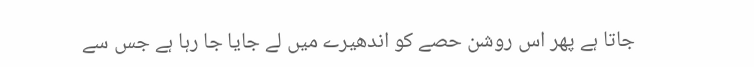جاتا ہے پھر اس روشن حصے کو اندھیرے میں لے جایا جا رہا ہے جس سے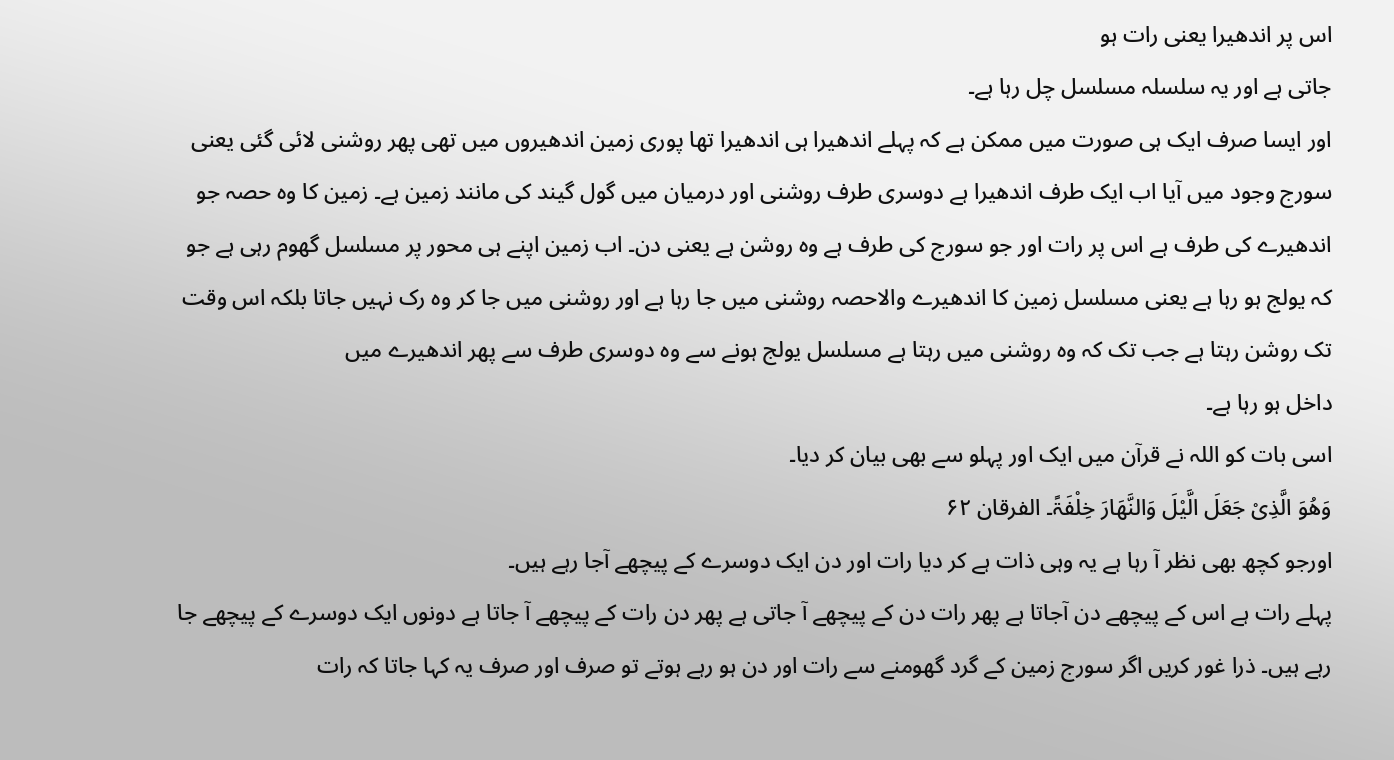اس پر اندھیرا یعنی رات ہو
جاتی ہے اور یہ سلسلہ مسلسل چل رہا ہے۔
اور ایسا صرف ایک ہی صورت میں ممکن ہے کہ پہلے اندھیرا ہی اندھیرا تھا پوری زمین اندھیروں میں تھی پھر روشنی لائی گئی یعنی سورج وجود میں آیا اب ایک طرف اندھیرا ہے دوسری طرف روشنی اور درمیان میں گول گیند کی مانند زمین ہے۔ زمین کا وہ حصہ جو اندھیرے کی طرف ہے اس پر رات اور جو سورج کی طرف ہے وہ روشن ہے یعنی دن۔ اب زمین اپنے ہی محور پر مسلسل گھوم رہی ہے جو کہ یولج ہو رہا ہے یعنی مسلسل زمین کا اندھیرے والاحصہ روشنی میں جا رہا ہے اور روشنی میں جا کر وہ رک نہیں جاتا بلکہ اس وقت تک روشن رہتا ہے جب تک کہ وہ روشنی میں رہتا ہے مسلسل یولج ہونے سے وہ دوسری طرف سے پھر اندھیرے میں
داخل ہو رہا ہے۔
اسی بات کو اللہ نے قرآن میں ایک اور پہلو سے بھی بیان کر دیا۔
وَھُوَ الَّذِیْ جَعَلَ الَّیْلَ وَالنَّھَارَ خِلْفَۃً۔ الفرقان ۶۲
اورجو کچھ بھی نظر آ رہا ہے یہ وہی ذات ہے کر دیا رات اور دن ایک دوسرے کے پیچھے آجا رہے ہیں۔
پہلے رات ہے اس کے پیچھے دن آجاتا ہے پھر رات دن کے پیچھے آ جاتی ہے پھر دن رات کے پیچھے آ جاتا ہے دونوں ایک دوسرے کے پیچھے جا رہے ہیں۔ ذرا غور کریں اگر سورج زمین کے گرد گھومنے سے رات اور دن ہو رہے ہوتے تو صرف اور صرف یہ کہا جاتا کہ رات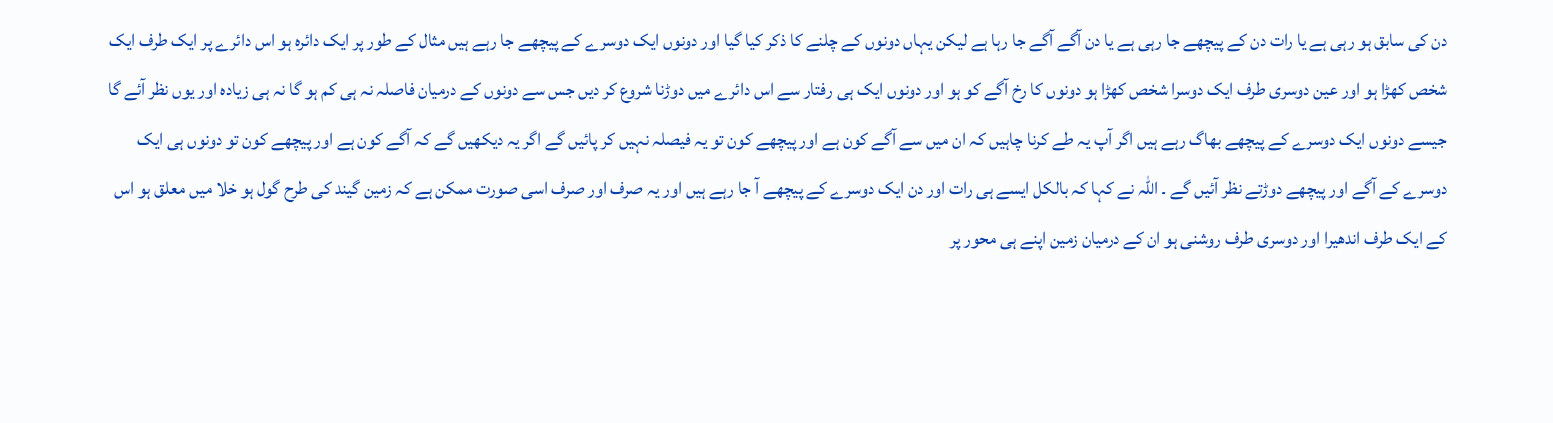دن کی سابق ہو رہی ہے یا رات دن کے پیچھے جا رہی ہے یا دن آگے آگے جا رہا ہے لیکن یہاں دونوں کے چلنے کا ذکر کیا گیا اور دونوں ایک دوسرے کے پیچھے جا رہے ہیں مثال کے طور پر ایک دائرہ ہو اس دائرے پر ایک طرف ایک شخص کھڑا ہو اور عین دوسری طرف ایک دوسرا شخص کھڑا ہو دونوں کا رخ آگے کو ہو اور دونوں ایک ہی رفتار سے اس دائرے میں دوڑنا شروع کر دیں جس سے دونوں کے درمیان فاصلہ نہ ہی کم ہو گا نہ ہی زیادہ اور یوں نظر آئے گا جیسے دونوں ایک دوسرے کے پیچھے بھاگ رہے ہیں اگر آپ یہ طے کرنا چاہیں کہ ان میں سے آگے کون ہے اور پیچھے کون تو یہ فیصلہ نہیں کر پائیں گے اگر یہ دیکھیں گے کہ آگے کون ہے اور پیچھے کون تو دونوں ہی ایک دوسرے کے آگے اور پیچھے دوڑتے نظر آئیں گے ۔ اللہ نے کہا کہ بالکل ایسے ہی رات اور دن ایک دوسرے کے پیچھے آ جا رہے ہیں اور یہ صرف اور صرف اسی صورت ممکن ہے کہ زمین گیند کی طرح گول ہو خلا میں معلق ہو اس کے ایک طرف اندھیرا اور دوسری طرف روشنی ہو ان کے درمیان زمین اپنے ہی محور پر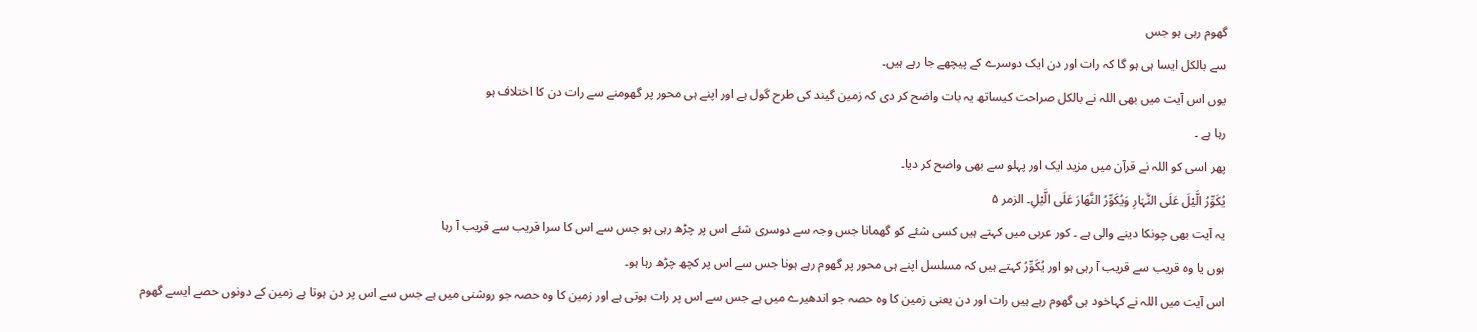گھوم رہی ہو جس
سے بالکل ایسا ہی ہو گا کہ رات اور دن ایک دوسرے کے پیچھے جا رہے ہیں۔
یوں اس آیت میں بھی اللہ نے بالکل صراحت کیساتھ یہ بات واضح کر دی کہ زمین گیند کی طرح گول ہے اور اپنے ہی محور پر گھومنے سے رات دن کا اختلاف ہو
رہا ہے ۔
پھر اسی کو اللہ نے قرآن میں مزید ایک اور پہلو سے بھی واضح کر دیا۔
یُکَوِّرُ الَّیْلَ عَلَی النَّہَارِ وَیُکَوِّرُ النَّھَارَ عَلَی الَّیْلِ۔ الزمر ۵
یہ آیت بھی چونکا دینے والی ہے ۔ کور عربی میں کہتے ہیں کسی شئے کو گھمانا جس وجہ سے دوسری شئے اس پر چڑھ رہی ہو جس سے اس کا سرا قریب سے قریب آ رہا
ہوں یا وہ قریب سے قریب آ رہی ہو اور یُکَوِّرُ کہتے ہیں کہ مسلسل اپنے ہی محور پر گھوم رہے ہونا جس سے اس پر کچھ چڑھ رہا ہو۔
اس آیت میں اللہ نے کہاخود ہی گھوم رہے ہیں رات اور دن یعنی زمین کا وہ حصہ جو اندھیرے میں ہے جس سے اس پر رات ہوتی ہے اور زمین کا وہ حصہ جو روشنی میں ہے جس سے اس پر دن ہوتا ہے زمین کے دونوں حصے ایسے گھوم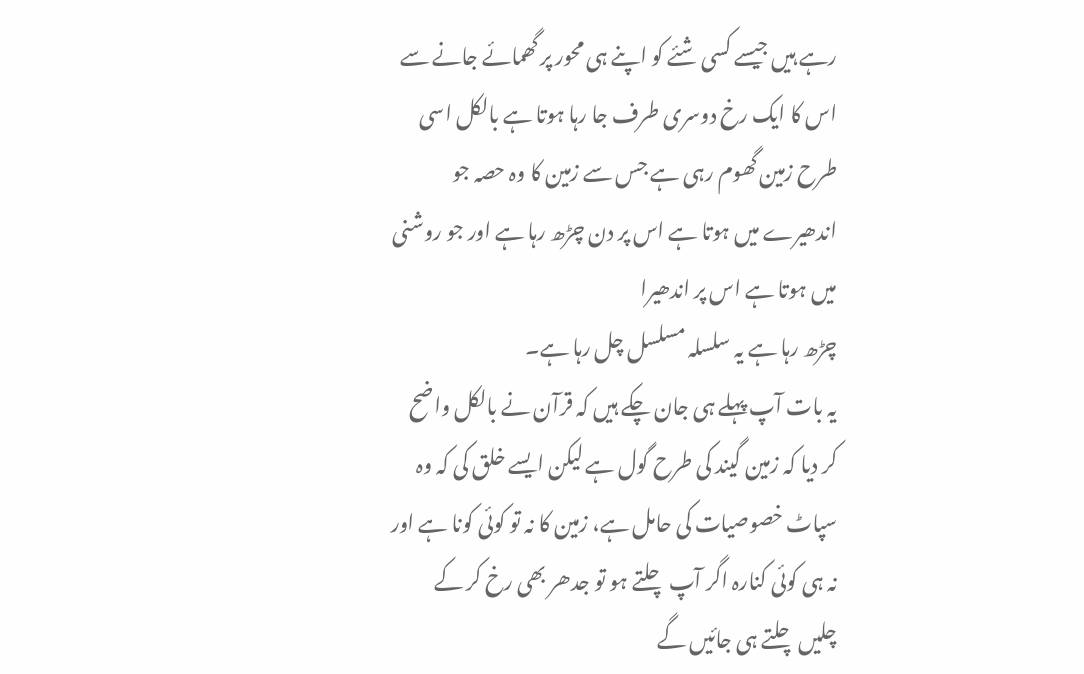رہے ہیں جیسے کسی شئے کو اپنے ہی محور پر گھمائے جانے سے اس کا ایک رخ دوسری طرف جا رہا ہوتا ہے بالکل اسی طرح زمین گھوم رہی ہے جس سے زمین کا وہ حصہ جو اندھیرے میں ہوتا ہے اس پر دن چڑھ رہا ہے اور جو روشنی میں ہوتا ہے اس پر اندھیرا
چڑھ رہا ہے یہ سلسلہ مسلسل چل رہا ہے۔
یہ بات آپ پہلے ہی جان چکے ہیں کہ قرآن نے بالکل واضح کر دیا کہ زمین گیند کی طرح گول ہے لیکن ایسے خلق کی کہ وہ سپاٹ خصوصیات کی حامل ہے، زمین کا نہ تو کوئی کونا ہے اور نہ ہی کوئی کنارہ اگر آپ چلتے ہو تو جدھر بھی رخ کر کے چلیں چلتے ہی جائیں گے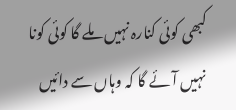کبھی کوئی کنارہ نہیں ملے گا کوئی کونا نہیں آئے گا کہ وہاں سے دائیں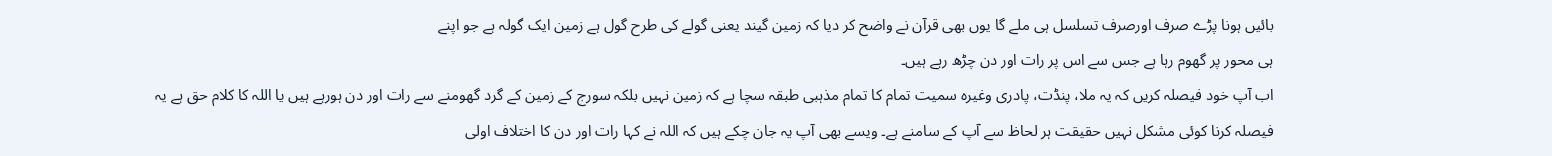بائیں ہونا پڑے صرف اورصرف تسلسل ہی ملے گا یوں بھی قرآن نے واضح کر دیا کہ زمین گیند یعنی گولے کی طرح گول ہے زمین ایک گولہ ہے جو اپنے
ہی محور پر گھوم رہا ہے جس سے اس پر رات اور دن چڑھ رہے ہیں۔
اب آپ خود فیصلہ کریں کہ یہ ملا، پنڈت، پادری وغیرہ سمیت تمام کا تمام مذہبی طبقہ سچا ہے کہ زمین نہیں بلکہ سورج کے زمین کے گرد گھومنے سے رات اور دن ہورہے ہیں یا اللہ کا کلام حق ہے یہ فیصلہ کرنا کوئی مشکل نہیں حقیقت ہر لحاظ سے آپ کے سامنے ہے۔ ویسے بھی آپ یہ جان چکے ہیں کہ اللہ نے کہا رات اور دن کا اختلاف اولی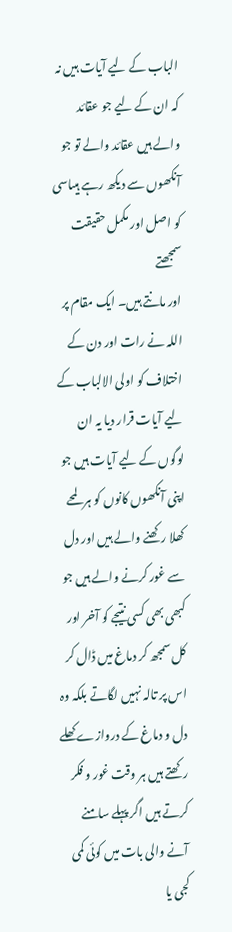الباب کے لیے آیات ہیں نہ کہ ان کے لیے جو عقائد والے ہیں عقائد والے تو جو آنکھوں سے دیکھ رہے ہیںاسی کو اصل اور مکمل حقیقت سمجھتے
اور مانتے ہیں۔ ایک مقام پر اللہ نے رات اور دن کے اختلاف کو اولی الالباب کے لیے آیات قرار دیا یہ ان لوگوں کے لیے آیات ہیں جو اپنی آنکھوں کانوں کو ہر لمحے کھلا رکھنے والے ہیں اور دل سے غور کرنے والے ہیں جو کبھی بھی کسی نتیجے کو آخر اور کل سمجھ کر دماغ میں ڈال کر اس پر تالہ نہیں لگاتے بلکہ وہ دل و دماغ کے دروازے کھلے رکھتے ہیں ہر وقت غور و فکر کرتے ہیں اگر پہلے سامنے آنے والی بات میں کوئی کمی کجی یا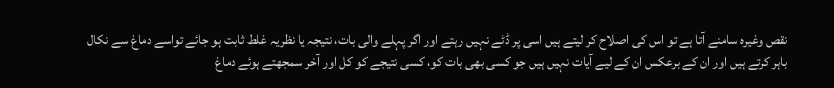نقص وغیرہ سامنے آتا ہے تو اس کی اصلاح کر لیتے ہیں اسی پر ڈٹے نہیں رہتے اور اگر پہلے والی بات، نتیجہ یا نظریہ غلط ثابت ہو جائے تواسے دماغ سے نکال باہر کرتے ہیں اور ان کے برعکس ان کے لیے آیات نہیں ہیں جو کسی بھی بات کو، کسی نتیجے کو کل اور آخر سمجھتے ہوئے دماغ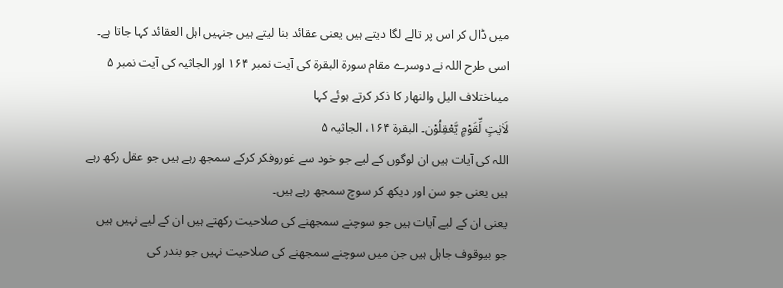میں ڈال کر اس پر تالے لگا دیتے ہیں یعنی عقائد بنا لیتے ہیں جنہیں اہل العقائد کہا جاتا ہے۔
اسی طرح اللہ نے دوسرے مقام سورۃ البقرۃ کی آیت نمبر ۱۶۴ اور الجاثیہ کی آیت نمبر ۵ میںاختلاف الیل والنھار کا ذکر کرتے ہوئے کہا
لَاٰیٰتٍ لِّقَوْمٍ یَّعْقِلُوْن۔ البقرۃ ۱۶۴، الجاثیہ ۵
اللہ کی آیات ہیں ان لوگوں کے لیے جو خود سے غوروفکر کرکے سمجھ رہے ہیں جو عقل رکھ رہے ہیں یعنی جو سن اور دیکھ کر سوچ سمجھ رہے ہیں۔
یعنی ان کے لیے آیات ہیں جو سوچنے سمجھنے کی صلاحیت رکھتے ہیں ان کے لیے نہیں ہیں جو بیوقوف جاہل ہیں جن میں سوچنے سمجھنے کی صلاحیت نہیں جو بندر کی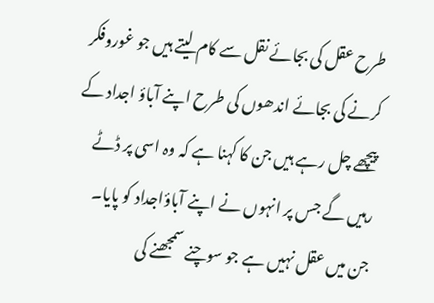طرح عقل کی بجائے نقل سے کام لیتے ہیں جو غوروفکر کرنے کی بجائے اندھوں کی طرح اپنے آباؤ اجداد کے پیچھے چل رہے ہیں جن کا کہنا ہے کہ وہ اسی پر ڈٹے
رہیں گے جس پر انہوں نے اپنے آباؤاجداد کو پایا۔
جن میں عقل نہیں ہے جو سوچنے سمجھنے کی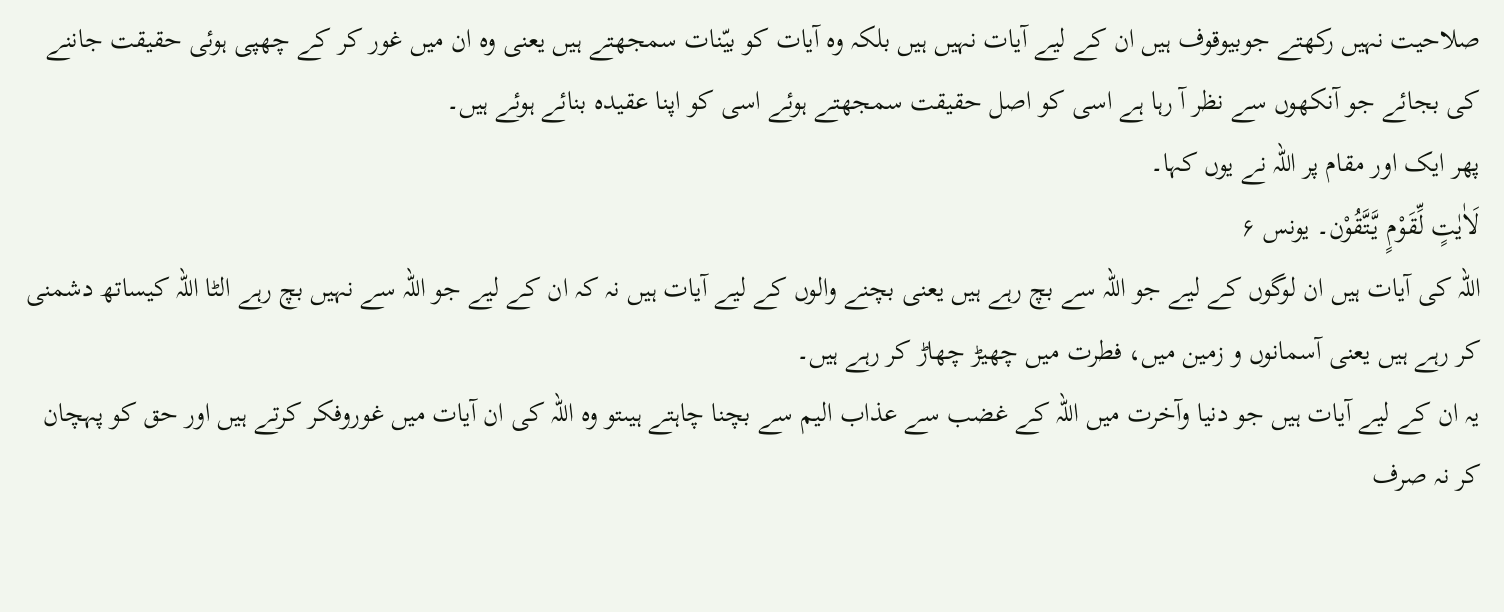صلاحیت نہیں رکھتے جوبیوقوف ہیں ان کے لیے آیات نہیں ہیں بلکہ وہ آیات کو بیّنات سمجھتے ہیں یعنی وہ ان میں غور کر کے چھپی ہوئی حقیقت جاننے کی بجائے جو آنکھوں سے نظر آ رہا ہے اسی کو اصل حقیقت سمجھتے ہوئے اسی کو اپنا عقیدہ بنائے ہوئے ہیں۔
پھر ایک اور مقام پر اللہ نے یوں کہا۔
لَاٰیٰتٍ لِّقَوْمٍ یَّتَّقُوْن۔ یونس ۶
اللہ کی آیات ہیں ان لوگوں کے لیے جو اللہ سے بچ رہے ہیں یعنی بچنے والوں کے لیے آیات ہیں نہ کہ ان کے لیے جو اللہ سے نہیں بچ رہے الٹا اللہ کیساتھ دشمنی
کر رہے ہیں یعنی آسمانوں و زمین میں، فطرت میں چھیڑ چھاڑ کر رہے ہیں۔
یہ ان کے لیے آیات ہیں جو دنیا وآخرت میں اللہ کے غضب سے عذاب الیم سے بچنا چاہتے ہیںتو وہ اللہ کی ان آیات میں غوروفکر کرتے ہیں اور حق کو پہچان کر نہ صرف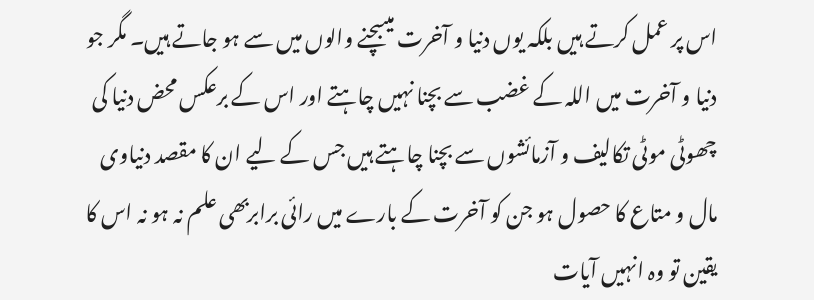اس پر عمل کرتے ہیں بلکہ یوں دنیا و آخرت میںبچنے والوں میں سے ہو جاتے ہیں۔ مگر جو دنیا و آخرت میں اللہ کے غضب سے بچنا نہیں چاہتے اور اس کے برعکس محض دنیا کی چھوٹی موٹی تکالیف و آزمائشوں سے بچنا چاہتے ہیں جس کے لیے ان کا مقصد دنیاوی مال و متاع کا حصول ہو جن کو آخرت کے بارے میں رائی برابربھی علم نہ ہو نہ اس کا یقین تو وہ انہیں آیات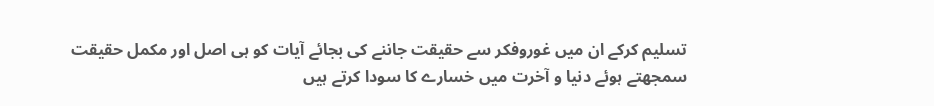تسلیم کرکے ان میں غوروفکر سے حقیقت جاننے کی بجائے آیات کو ہی اصل اور مکمل حقیقت سمجھتے ہوئے دنیا و آخرت میں خسارے کا سودا کرتے ہیں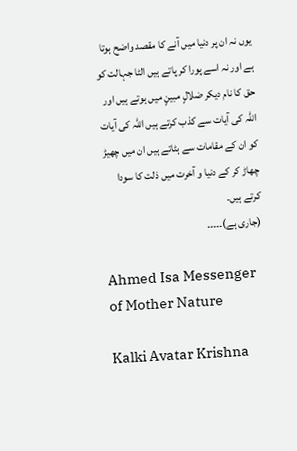یوں نہ ان پر دنیا میں آنے کا مقصد واضح ہوتا ہے اور نہ اسے پورا کر پاتے ہیں الٹا جہالت کو حق کا نام دیکر ضلالٍ مبینٍ میں ہوتے ہیں اور اللہ کی آیات سے کذب کرتے ہیں اللہ کی آیات کو ان کے مقامات سے ہٹاتے ہیں ان میں چھیڑ چھاڑ کر کے دنیا و آخرت میں ذلت کا سودا
کرتے ہیں۔
(جاری ہے)۔۔۔۔۔

Ahmed Isa Messenger of Mother Nature

Kalki Avatar Krishna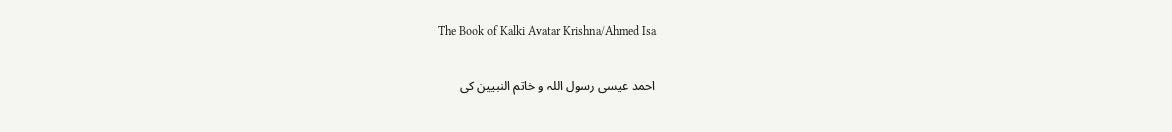The Book of Kalki Avatar Krishna/Ahmed Isa

احمد عیسی رسول اللہ و خاتم النبیین کی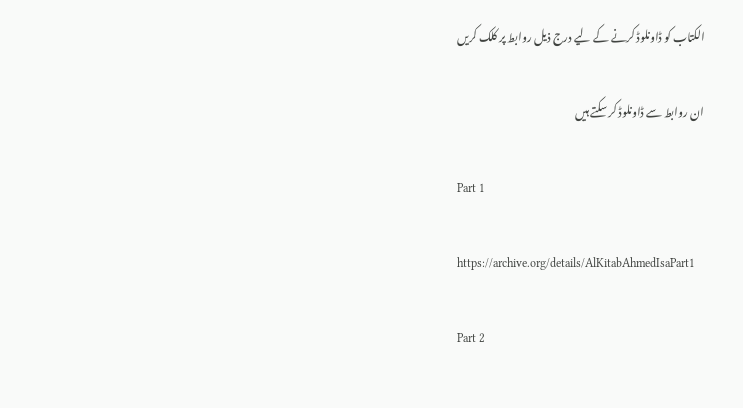الکتاب کو ڈاونلوڈ کرنے کے لیے درج ذیل روابط پر کلک کریں

ان روابط سے ڈاونلوڈ کر سکتے ہیں

Part 1

https://archive.org/details/AlKitabAhmedIsaPart1

Part 2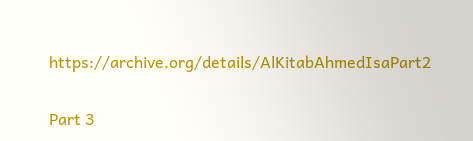https://archive.org/details/AlKitabAhmedIsaPart2

Part 3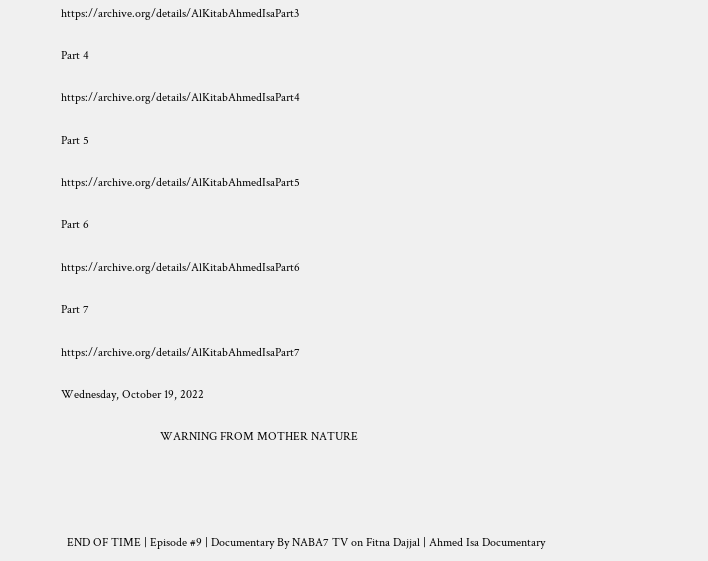https://archive.org/details/AlKitabAhmedIsaPart3

Part 4

https://archive.org/details/AlKitabAhmedIsaPart4

Part 5

https://archive.org/details/AlKitabAhmedIsaPart5

Part 6

https://archive.org/details/AlKitabAhmedIsaPart6

Part 7

https://archive.org/details/AlKitabAhmedIsaPart7

Wednesday, October 19, 2022

                                 WARNING FROM MOTHER NATURE




  END OF TIME | Episode #9 | Documentary By NABA7 TV on Fitna Dajjal | Ahmed Isa Documentary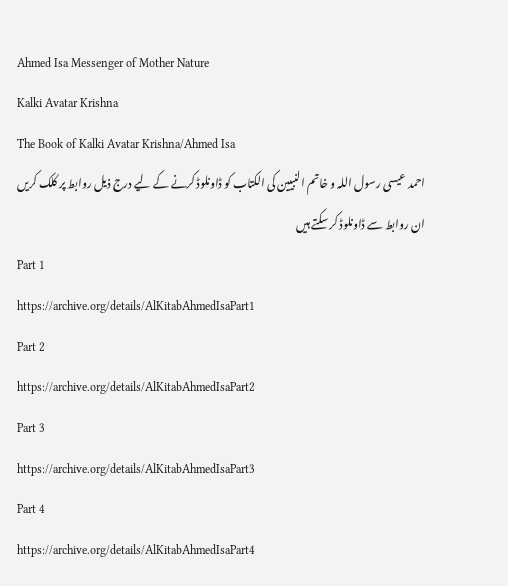Ahmed Isa Messenger of Mother Nature
Kalki Avatar Krishna
The Book of Kalki Avatar Krishna/Ahmed Isa
احمد عیسی رسول اللہ و خاتم النبیین کی الکتاب کو ڈاونلوڈ کرنے کے لیے درج ذیل روابط پر کلک کریں
ان روابط سے ڈاونلوڈ کر سکتے ہیں
Part 1
https://archive.org/details/AlKitabAhmedIsaPart1
Part 2
https://archive.org/details/AlKitabAhmedIsaPart2
Part 3
https://archive.org/details/AlKitabAhmedIsaPart3
Part 4
https://archive.org/details/AlKitabAhmedIsaPart4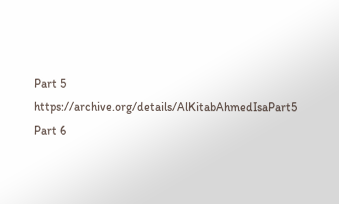Part 5
https://archive.org/details/AlKitabAhmedIsaPart5
Part 6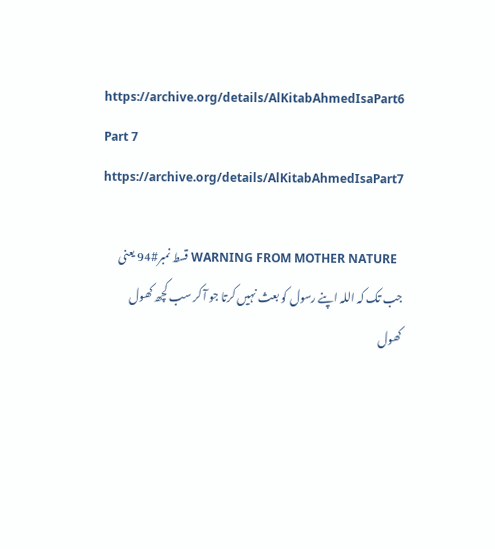https://archive.org/details/AlKitabAhmedIsaPart6
Part 7
https://archive.org/details/AlKitabAhmedIsaPart7

  WARNING FROM MOTHER NATURE قسط نمبر#94 یعنی جب تک کہ اللہ اپنے رسول کو بعث نہیں کرتا جو آ کر سب کچھ کھول کھول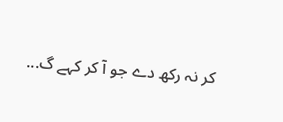کر نہ رکھ دے جو آ کر کہے گ...